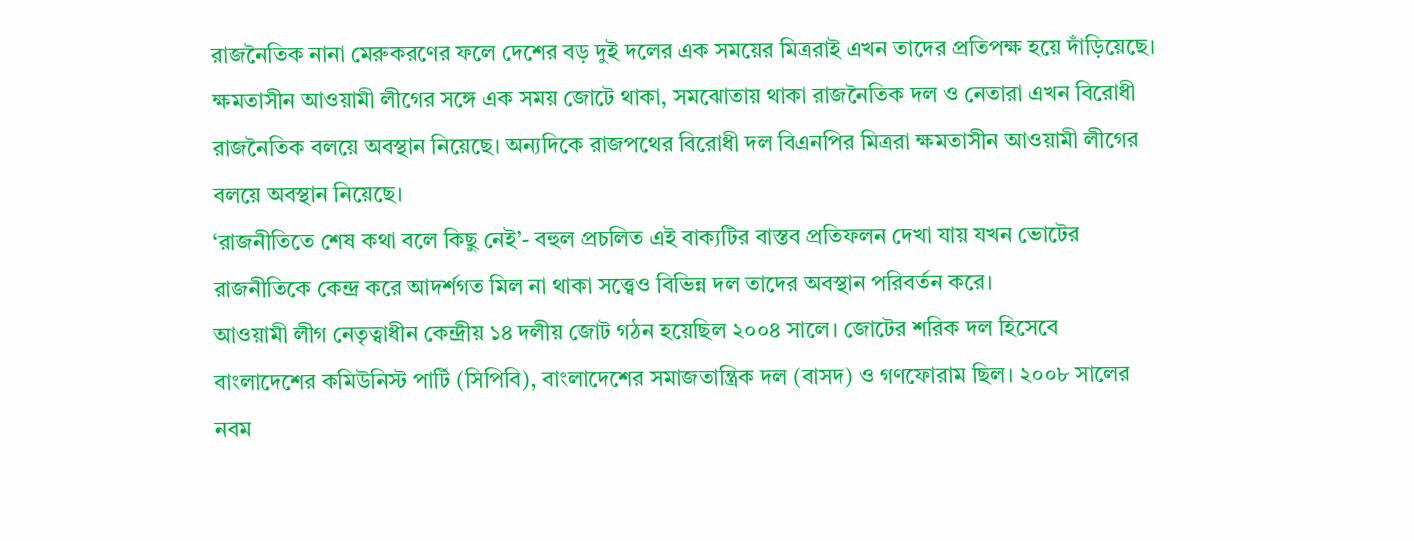রাজনৈতিক নানা মেরুকরণের ফলে দেশের বড় দুই দলের এক সময়ের মিত্ররাই এখন তাদের প্রতিপক্ষ হয়ে দাঁড়িয়েছে। ক্ষমতাসীন আওয়ামী লীগের সঙ্গে এক সময় জোটে থাকা, সমঝোতায় থাকা রাজনৈতিক দল ও নেতারা এখন বিরোধী রাজনৈতিক বলয়ে অবস্থান নিয়েছে। অন্যদিকে রাজপথের বিরোধী দল বিএনপির মিত্ররা ক্ষমতাসীন আওয়ামী লীগের বলয়ে অবস্থান নিয়েছে।
‘রাজনীতিতে শেষ কথা বলে কিছু নেই’- বহুল প্রচলিত এই বাক্যটির বাস্তব প্রতিফলন দেখা যায় যখন ভোটের রাজনীতিকে কেন্দ্র করে আদর্শগত মিল না থাকা সত্ত্বেও বিভিন্ন দল তাদের অবস্থান পরিবর্তন করে।
আওয়ামী লীগ নেতৃত্বাধীন কেন্দ্রীয় ১৪ দলীয় জোট গঠন হয়েছিল ২০০৪ সালে। জোটের শরিক দল হিসেবে বাংলাদেশের কমিউনিস্ট পার্টি (সিপিবি), বাংলাদেশের সমাজতান্ত্রিক দল (বাসদ) ও গণফোরাম ছিল। ২০০৮ সালের নবম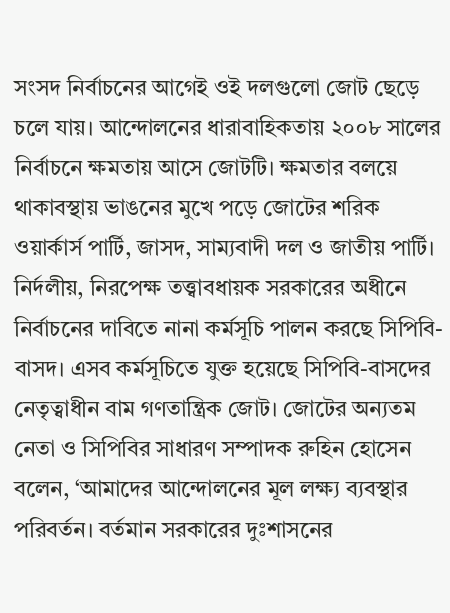সংসদ নির্বাচনের আগেই ওই দলগুলো জোট ছেড়ে চলে যায়। আন্দোলনের ধারাবাহিকতায় ২০০৮ সালের নির্বাচনে ক্ষমতায় আসে জোটটি। ক্ষমতার বলয়ে থাকাবস্থায় ভাঙনের মুখে পড়ে জোটের শরিক ওয়ার্কার্স পার্টি, জাসদ, সাম্যবাদী দল ও জাতীয় পার্টি।
নির্দলীয়, নিরপেক্ষ তত্ত্বাবধায়ক সরকারের অধীনে নির্বাচনের দাবিতে নানা কর্মসূচি পালন করছে সিপিবি-বাসদ। এসব কর্মসূচিতে যুক্ত হয়েছে সিপিবি-বাসদের নেতৃত্বাধীন বাম গণতান্ত্রিক জোট। জোটের অন্যতম নেতা ও সিপিবির সাধারণ সম্পাদক রুহিন হোসেন বলেন, ‘আমাদের আন্দোলনের মূল লক্ষ্য ব্যবস্থার পরিবর্তন। বর্তমান সরকারের দুঃশাসনের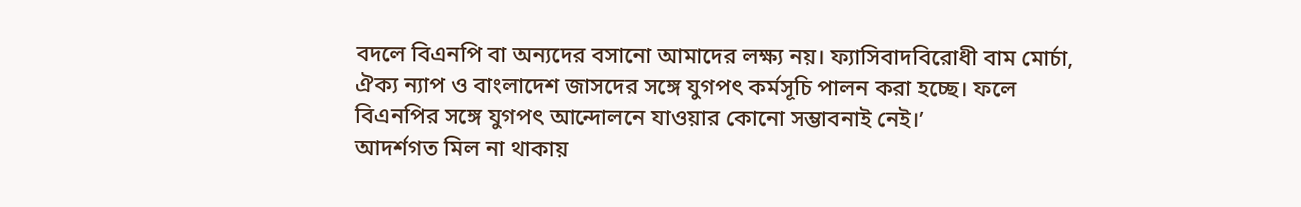বদলে বিএনপি বা অন্যদের বসানো আমাদের লক্ষ্য নয়। ফ্যাসিবাদবিরোধী বাম মোর্চা, ঐক্য ন্যাপ ও বাংলাদেশ জাসদের সঙ্গে যুগপৎ কর্মসূচি পালন করা হচ্ছে। ফলে বিএনপির সঙ্গে যুগপৎ আন্দোলনে যাওয়ার কোনো সম্ভাবনাই নেই।’
আদর্শগত মিল না থাকায়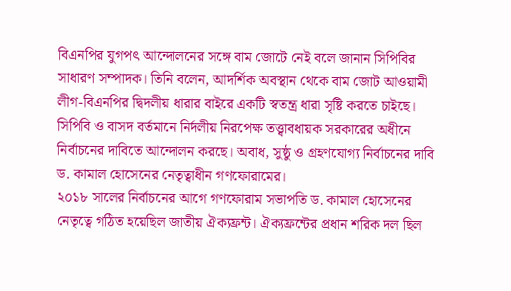বিএনপির যুগপৎ আন্দোলনের সঙ্গে বাম জোটে নেই বলে জানান সিপিবির সাধারণ সম্পাদক। তিনি বলেন, আদর্শিক অবস্থান থেকে বাম জোট আওয়ামী লীগ-বিএনপির দ্বিদলীয় ধারার বাইরে একটি স্বতন্ত্র ধারা সৃষ্টি করতে চাইছে।
সিপিবি ও বাসদ বর্তমানে নির্দলীয় নিরপেক্ষ তত্ত্বাবধায়ক সরকারের অধীনে নির্বাচনের দাবিতে আন্দোলন করছে। অবাধ, সুষ্ঠু ও গ্রহণযোগ্য নির্বাচনের দাবি ড. কামাল হোসেনের নেতৃত্বাধীন গণফোরামের।
২০১৮ সালের নির্বাচনের আগে গণফোরাম সভাপতি ড. কামাল হোসেনের নেতৃত্বে গঠিত হয়েছিল জাতীয় ঐক্যফ্রন্ট। ঐক্যফ্রন্টের প্রধান শরিক দল ছিল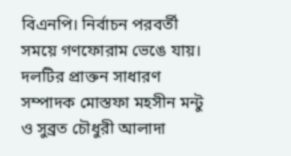বিএনপি। নির্বাচন পরবর্তী সময়ে গণফোরাম ভেঙে যায়। দলটির প্রাক্তন সাধারণ সম্পাদক মোস্তফা মহসীন মন্টু ও সুব্রত চৌধুরী আলাদা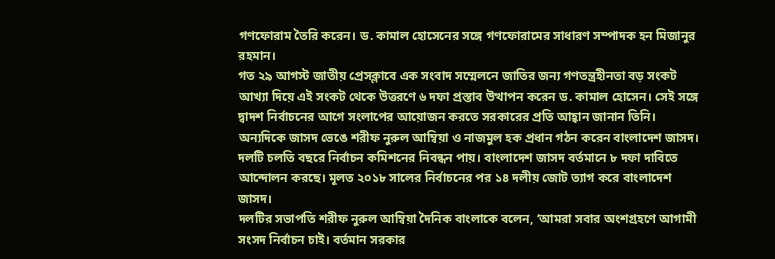গণফোরাম তৈরি করেন। ড. কামাল হোসেনের সঙ্গে গণফোরামের সাধারণ সম্পাদক হন মিজানুর রহমান।
গত ২৯ আগস্ট জাতীয় প্রেসক্লাবে এক সংবাদ সম্মেলনে জাতির জন্য গণতন্ত্রহীনতা বড় সংকট আখ্যা দিয়ে এই সংকট থেকে উত্তরণে ৬ দফা প্রস্তাব উত্থাপন করেন ড. কামাল হোসেন। সেই সঙ্গে দ্বাদশ নির্বাচনের আগে সংলাপের আয়োজন করতে সরকারের প্রতি আহ্বান জানান তিনি।
অন্যদিকে জাসদ ভেঙে শরীফ নুরুল আম্বিয়া ও নাজমুল হক প্রধান গঠন করেন বাংলাদেশ জাসদ। দলটি চলতি বছরে নির্বাচন কমিশনের নিবন্ধন পায়। বাংলাদেশ জাসদ বর্তমানে ৮ দফা দাবিতে আন্দোলন করছে। মূলত ২০১৮ সালের নির্বাচনের পর ১৪ দলীয় জোট ত্যাগ করে বাংলাদেশ জাসদ।
দলটির সভাপতি শরীফ নুরুল আম্বিয়া দৈনিক বাংলাকে বলেন, ‘আমরা সবার অংশগ্রহণে আগামী সংসদ নির্বাচন চাই। বর্তমান সরকার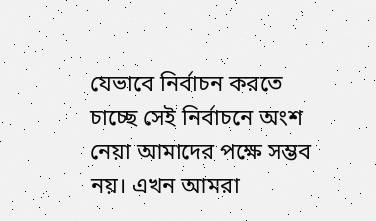যেভাবে নির্বাচন করতে চাচ্ছে সেই নির্বাচনে অংশ নেয়া আমাদের পক্ষে সম্ভব নয়। এখন আমরা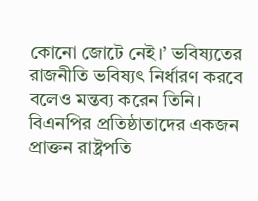কোনো জোটে নেই।’ ভবিষ্যতের রাজনীতি ভবিষ্যৎ নির্ধারণ করবে বলেও মন্তব্য করেন তিনি।
বিএনপির প্রতিষ্ঠাতাদের একজন প্রাক্তন রাষ্ট্রপতি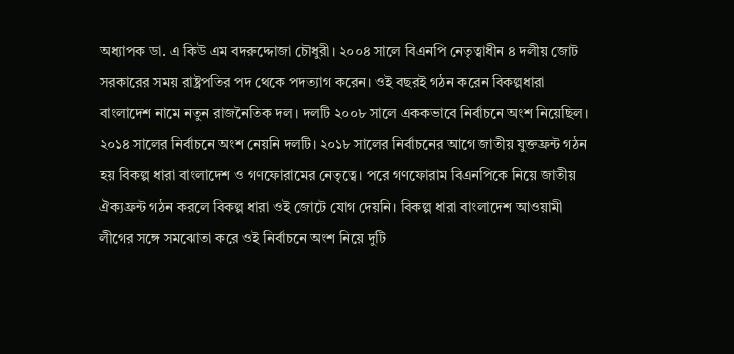অধ্যাপক ডা. এ কিউ এম বদরুদ্দোজা চৌধুরী। ২০০৪ সালে বিএনপি নেতৃত্বাধীন ৪ দলীয় জোট সরকারের সময় রাষ্ট্রপতির পদ থেকে পদত্যাগ করেন। ওই বছরই গঠন করেন বিকল্পধারা বাংলাদেশ নামে নতুন রাজনৈতিক দল। দলটি ২০০৮ সালে এককভাবে নির্বাচনে অংশ নিয়েছিল। ২০১৪ সালের নির্বাচনে অংশ নেয়নি দলটি। ২০১৮ সালের নির্বাচনের আগে জাতীয় যুক্তফ্রন্ট গঠন হয় বিকল্প ধারা বাংলাদেশ ও গণফোরামের নেতৃত্বে। পরে গণফোরাম বিএনপিকে নিয়ে জাতীয় ঐক্যফ্রন্ট গঠন করলে বিকল্প ধারা ওই জোটে যোগ দেয়নি। বিকল্প ধারা বাংলাদেশ আওয়ামী লীগের সঙ্গে সমঝোতা করে ওই নির্বাচনে অংশ নিয়ে দুটি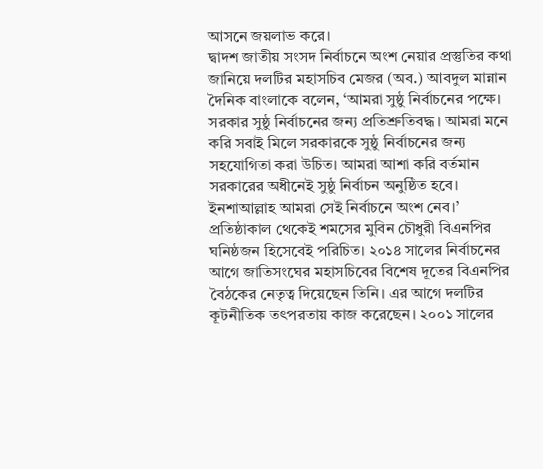আসনে জয়লাভ করে।
দ্বাদশ জাতীয় সংসদ নির্বাচনে অংশ নেয়ার প্রস্তুতির কথা জানিয়ে দলটির মহাসচিব মেজর (অব.) আবদুল মান্নান দৈনিক বাংলাকে বলেন, ‘আমরা সুষ্ঠু নির্বাচনের পক্ষে। সরকার সুষ্ঠু নির্বাচনের জন্য প্রতিশ্রুতিবদ্ধ। আমরা মনে করি সবাই মিলে সরকারকে সুষ্ঠু নির্বাচনের জন্য সহযোগিতা করা উচিত। আমরা আশা করি বর্তমান সরকারের অধীনেই সুষ্ঠু নির্বাচন অনুষ্ঠিত হবে। ইনশাআল্লাহ আমরা সেই নির্বাচনে অংশ নেব।’
প্রতিষ্ঠাকাল থেকেই শমসের মুবিন চৌধুরী বিএনপির ঘনিষ্ঠজন হিসেবেই পরিচিত। ২০১৪ সালের নির্বাচনের আগে জাতিসংঘের মহাসচিবের বিশেষ দূতের বিএনপির বৈঠকের নেতৃত্ব দিয়েছেন তিনি। এর আগে দলটির কূটনীতিক তৎপরতায় কাজ করেছেন। ২০০১ সালের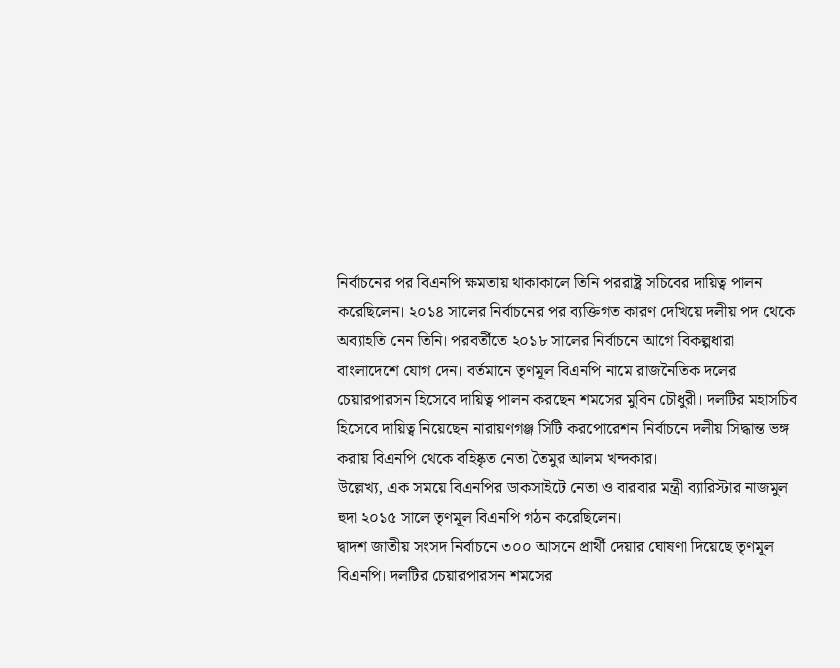নির্বাচনের পর বিএনপি ক্ষমতায় থাকাকালে তিনি পররাষ্ট্র সচিবের দায়িত্ব পালন করেছিলেন। ২০১৪ সালের নির্বাচনের পর ব্যক্তিগত কারণ দেখিয়ে দলীয় পদ থেকে অব্যাহতি নেন তিনি। পরবর্তীতে ২০১৮ সালের নির্বাচনে আগে বিকল্পধারা বাংলাদেশে যোগ দেন। বর্তমানে তৃণমূল বিএনপি নামে রাজনৈতিক দলের চেয়ারপারসন হিসেবে দায়িত্ব পালন করছেন শমসের মুবিন চৌধুরী। দলটির মহাসচিব হিসেবে দায়িত্ব নিয়েছেন নারায়ণগঞ্জ সিটি করপোরেশন নির্বাচনে দলীয় সিদ্ধান্ত ভঙ্গ করায় বিএনপি থেকে বহিষ্কৃত নেতা তৈমুর আলম খন্দকার।
উল্লেখ্য, এক সময়ে বিএনপির ডাকসাইটে নেতা ও বারবার মন্ত্রী ব্যারিস্টার নাজমুল হুদা ২০১৫ সালে তৃণমূল বিএনপি গঠন করেছিলেন।
দ্বাদশ জাতীয় সংসদ নির্বাচনে ৩০০ আসনে প্রার্থী দেয়ার ঘোষণা দিয়েছে তৃণমূল বিএনপি। দলটির চেয়ারপারসন শমসের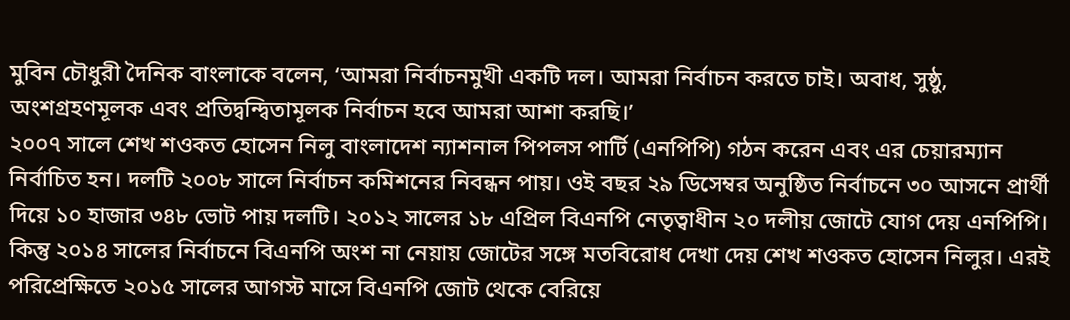মুবিন চৌধুরী দৈনিক বাংলাকে বলেন, ‘আমরা নির্বাচনমুখী একটি দল। আমরা নির্বাচন করতে চাই। অবাধ, সুষ্ঠু, অংশগ্রহণমূলক এবং প্রতিদ্বন্দ্বিতামূলক নির্বাচন হবে আমরা আশা করছি।’
২০০৭ সালে শেখ শওকত হোসেন নিলু বাংলাদেশ ন্যাশনাল পিপলস পার্টি (এনপিপি) গঠন করেন এবং এর চেয়ারম্যান নির্বাচিত হন। দলটি ২০০৮ সালে নির্বাচন কমিশনের নিবন্ধন পায়। ওই বছর ২৯ ডিসেম্বর অনুষ্ঠিত নির্বাচনে ৩০ আসনে প্রার্থী দিয়ে ১০ হাজার ৩৪৮ ভোট পায় দলটি। ২০১২ সালের ১৮ এপ্রিল বিএনপি নেতৃত্বাধীন ২০ দলীয় জোটে যোগ দেয় এনপিপি। কিন্তু ২০১৪ সালের নির্বাচনে বিএনপি অংশ না নেয়ায় জোটের সঙ্গে মতবিরোধ দেখা দেয় শেখ শওকত হোসেন নিলুর। এরই পরিপ্রেক্ষিতে ২০১৫ সালের আগস্ট মাসে বিএনপি জোট থেকে বেরিয়ে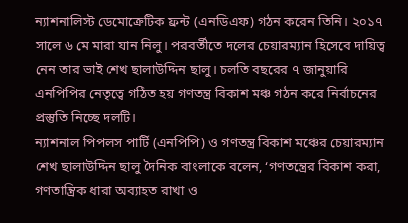ন্যাশনালিস্ট ডেমোক্রেটিক ফ্রন্ট (এনডিএফ) গঠন করেন তিনি। ২০১৭ সালে ৬ মে মারা যান নিলু। পরবর্তীতে দলের চেয়ারম্যান হিসেবে দায়িত্ব নেন তার ভাই শেখ ছালাউদ্দিন ছালু। চলতি বছরের ৭ জানুয়ারি এনপিপির নেতৃত্বে গঠিত হয় গণতন্ত্র বিকাশ মঞ্চ গঠন করে নির্বাচনের প্রস্তুতি নিচ্ছে দলটি।
ন্যাশনাল পিপলস পার্টি (এনপিপি) ও গণতন্ত্র বিকাশ মঞ্চের চেয়ারম্যান শেখ ছালাউদ্দিন ছালু দৈনিক বাংলাকে বলেন, ‘গণতন্ত্রের বিকাশ করা, গণতান্ত্রিক ধারা অব্যাহত রাখা ও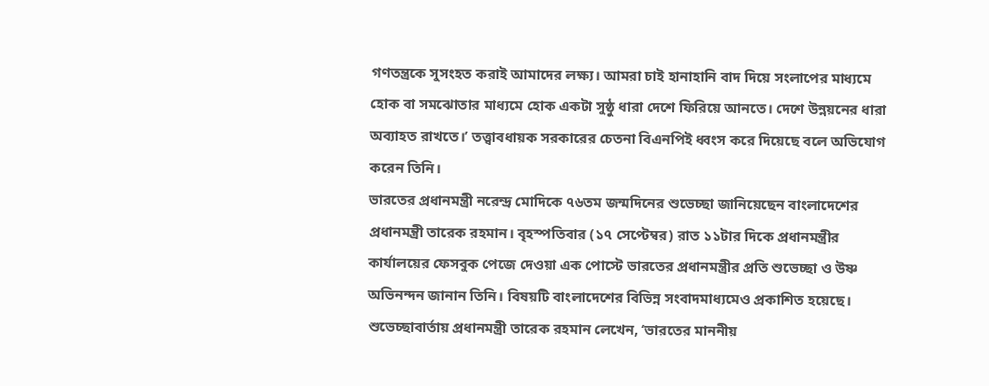গণতন্ত্রকে সুসংহত করাই আমাদের লক্ষ্য। আমরা চাই হানাহানি বাদ দিয়ে সংলাপের মাধ্যমে হোক বা সমঝোতার মাধ্যমে হোক একটা সুষ্ঠু ধারা দেশে ফিরিয়ে আনতে। দেশে উন্নয়নের ধারা অব্যাহত রাখতে।’ তত্ত্বাবধায়ক সরকারের চেতনা বিএনপিই ধ্বংস করে দিয়েছে বলে অভিযোগ করেন তিনি।
ভারতের প্রধানমন্ত্রী নরেন্দ্র মোদিকে ৭৬তম জন্মদিনের শুভেচ্ছা জানিয়েছেন বাংলাদেশের প্রধানমন্ত্রী তারেক রহমান। বৃহস্পতিবার (১৭ সেপ্টেম্বর) রাত ১১টার দিকে প্রধানমন্ত্রীর কার্যালয়ের ফেসবুক পেজে দেওয়া এক পোস্টে ভারতের প্রধানমন্ত্রীর প্রতি শুভেচ্ছা ও উষ্ণ অভিনন্দন জানান তিনি। বিষয়টি বাংলাদেশের বিভিন্ন সংবাদমাধ্যমেও প্রকাশিত হয়েছে।
শুভেচ্ছাবার্তায় প্রধানমন্ত্রী তারেক রহমান লেখেন, ‘ভারতের মাননীয়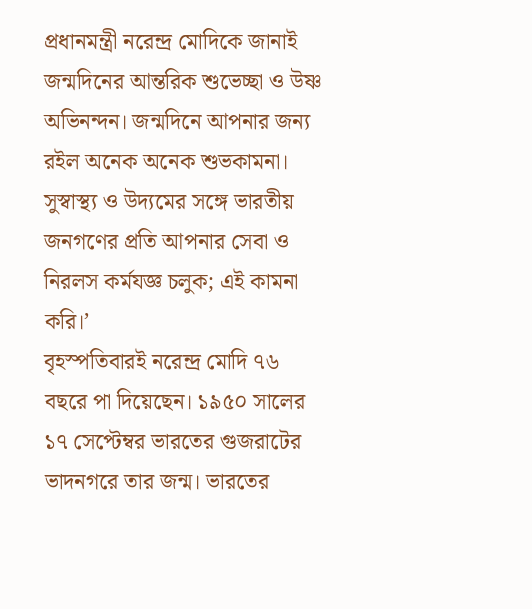প্রধানমন্ত্রী নরেন্দ্র মোদিকে জানাই জন্মদিনের আন্তরিক শুভেচ্ছা ও উষ্ণ অভিনন্দন। জন্মদিনে আপনার জন্য রইল অনেক অনেক শুভকামনা। সুস্বাস্থ্য ও উদ্যমের সঙ্গে ভারতীয় জনগণের প্রতি আপনার সেবা ও নিরলস কর্মযজ্ঞ চলুক; এই কামনা করি।’
বৃহস্পতিবারই নরেন্দ্র মোদি ৭৬ বছরে পা দিয়েছেন। ১৯৫০ সালের ১৭ সেপ্টেম্বর ভারতের গুজরাটের ভাদনগরে তার জন্ম। ভারতের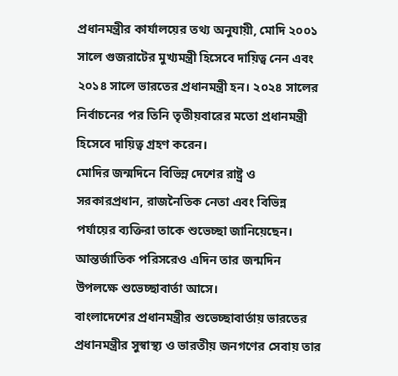প্রধানমন্ত্রীর কার্যালয়ের তথ্য অনুযায়ী, মোদি ২০০১ সালে গুজরাটের মুখ্যমন্ত্রী হিসেবে দায়িত্ব নেন এবং ২০১৪ সালে ভারতের প্রধানমন্ত্রী হন। ২০২৪ সালের নির্বাচনের পর তিনি তৃতীয়বারের মতো প্রধানমন্ত্রী হিসেবে দায়িত্ব গ্রহণ করেন।
মোদির জন্মদিনে বিভিন্ন দেশের রাষ্ট্র ও সরকারপ্রধান, রাজনৈতিক নেতা এবং বিভিন্ন পর্যায়ের ব্যক্তিরা তাকে শুভেচ্ছা জানিয়েছেন। আন্তর্জাতিক পরিসরেও এদিন তার জন্মদিন উপলক্ষে শুভেচ্ছাবার্তা আসে।
বাংলাদেশের প্রধানমন্ত্রীর শুভেচ্ছাবার্তায় ভারতের প্রধানমন্ত্রীর সুস্বাস্থ্য ও ভারতীয় জনগণের সেবায় তার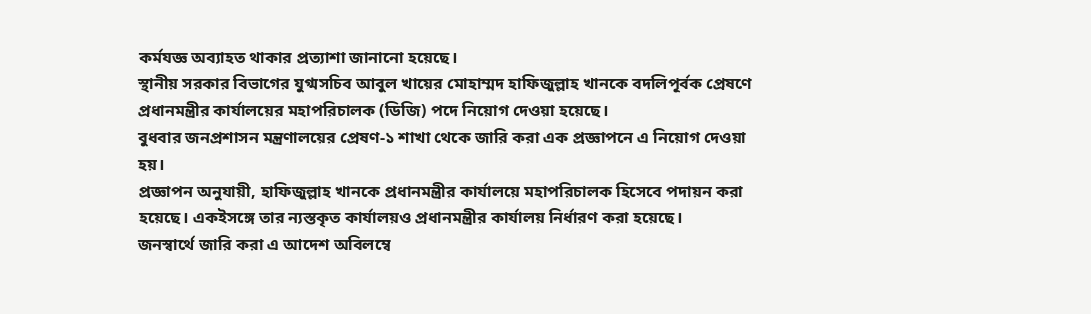কর্মযজ্ঞ অব্যাহত থাকার প্রত্যাশা জানানো হয়েছে।
স্থানীয় সরকার বিভাগের যুগ্মসচিব আবুল খায়ের মোহাম্মদ হাফিজুল্লাহ খানকে বদলিপূর্বক প্রেষণে প্রধানমন্ত্রীর কার্যালয়ের মহাপরিচালক (ডিজি) পদে নিয়োগ দেওয়া হয়েছে।
বুধবার জনপ্রশাসন মন্ত্রণালয়ের প্রেষণ-১ শাখা থেকে জারি করা এক প্রজ্ঞাপনে এ নিয়োগ দেওয়া হয়।
প্রজ্ঞাপন অনুযায়ী, হাফিজুল্লাহ খানকে প্রধানমন্ত্রীর কার্যালয়ে মহাপরিচালক হিসেবে পদায়ন করা হয়েছে। একইসঙ্গে তার ন্যস্তকৃত কার্যালয়ও প্রধানমন্ত্রীর কার্যালয় নির্ধারণ করা হয়েছে।
জনস্বার্থে জারি করা এ আদেশ অবিলম্বে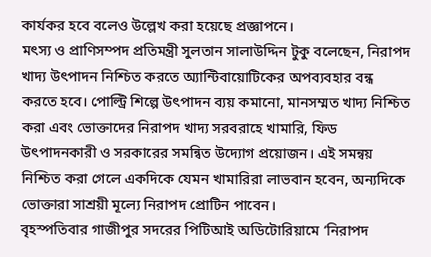কার্যকর হবে বলেও উল্লেখ করা হয়েছে প্রজ্ঞাপনে।
মৎস্য ও প্রাণিসম্পদ প্রতিমন্ত্রী সুলতান সালাউদ্দিন টুকু বলেছেন, নিরাপদ খাদ্য উৎপাদন নিশ্চিত করতে অ্যান্টিবায়োটিকের অপব্যবহার বন্ধ করতে হবে। পোল্ট্রি শিল্পে উৎপাদন ব্যয় কমানো, মানসম্মত খাদ্য নিশ্চিত করা এবং ভোক্তাদের নিরাপদ খাদ্য সরবরাহে খামারি, ফিড উৎপাদনকারী ও সরকারের সমন্বিত উদ্যোগ প্রয়োজন। এই সমন্বয় নিশ্চিত করা গেলে একদিকে যেমন খামারিরা লাভবান হবেন, অন্যদিকে ভোক্তারা সাশ্রয়ী মূল্যে নিরাপদ প্রোটিন পাবেন।
বৃহস্পতিবার গাজীপুর সদরের পিটিআই অডিটোরিয়ামে ‘নিরাপদ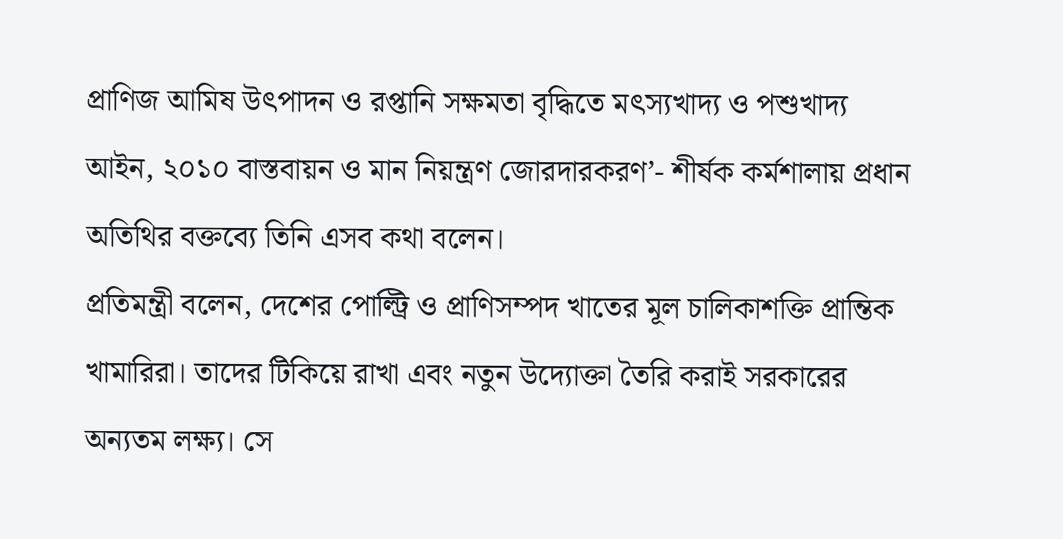প্রাণিজ আমিষ উৎপাদন ও রপ্তানি সক্ষমতা বৃদ্ধিতে মৎস্যখাদ্য ও পশুখাদ্য আইন, ২০১০ বাস্তবায়ন ও মান নিয়ন্ত্রণ জোরদারকরণ’- শীর্ষক কর্মশালায় প্রধান অতিথির বক্তব্যে তিনি এসব কথা বলেন।
প্রতিমন্ত্রী বলেন, দেশের পোল্ট্রি ও প্রাণিসম্পদ খাতের মূল চালিকাশক্তি প্রান্তিক খামারিরা। তাদের টিকিয়ে রাখা এবং নতুন উদ্যোক্তা তৈরি করাই সরকারের অন্যতম লক্ষ্য। সে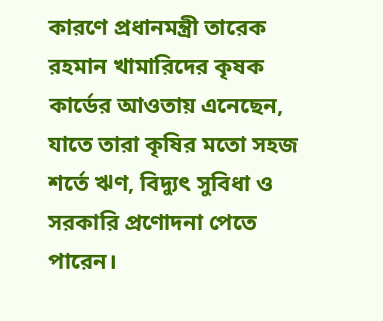কারণে প্রধানমন্ত্রী তারেক রহমান খামারিদের কৃষক কার্ডের আওতায় এনেছেন, যাতে তারা কৃষির মতো সহজ শর্তে ঋণ, বিদ্যুৎ সুবিধা ও সরকারি প্রণোদনা পেতে পারেন।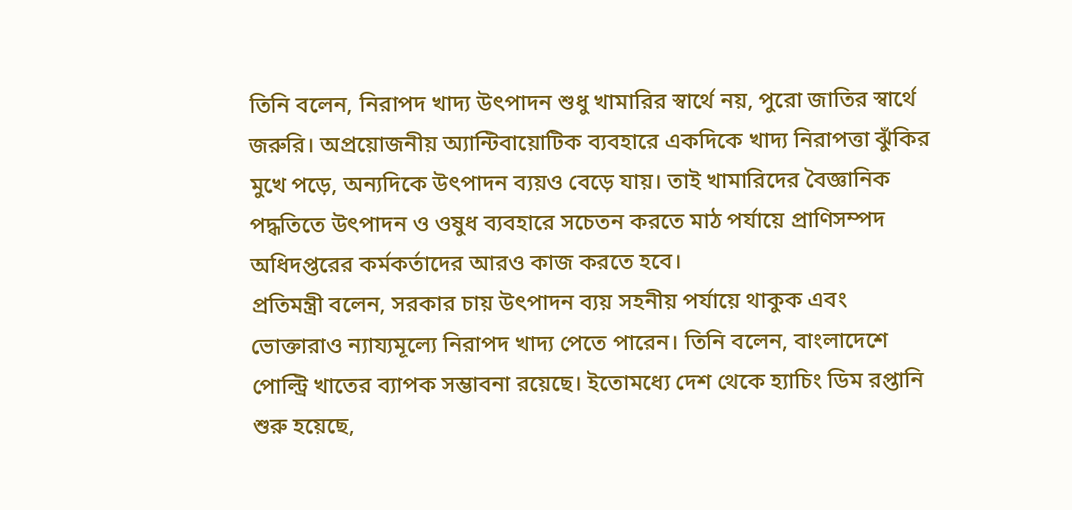তিনি বলেন, নিরাপদ খাদ্য উৎপাদন শুধু খামারির স্বার্থে নয়, পুরো জাতির স্বার্থে জরুরি। অপ্রয়োজনীয় অ্যান্টিবায়োটিক ব্যবহারে একদিকে খাদ্য নিরাপত্তা ঝুঁকির মুখে পড়ে, অন্যদিকে উৎপাদন ব্যয়ও বেড়ে যায়। তাই খামারিদের বৈজ্ঞানিক পদ্ধতিতে উৎপাদন ও ওষুধ ব্যবহারে সচেতন করতে মাঠ পর্যায়ে প্রাণিসম্পদ অধিদপ্তরের কর্মকর্তাদের আরও কাজ করতে হবে।
প্রতিমন্ত্রী বলেন, সরকার চায় উৎপাদন ব্যয় সহনীয় পর্যায়ে থাকুক এবং ভোক্তারাও ন্যায্যমূল্যে নিরাপদ খাদ্য পেতে পারেন। তিনি বলেন, বাংলাদেশে পোল্ট্রি খাতের ব্যাপক সম্ভাবনা রয়েছে। ইতোমধ্যে দেশ থেকে হ্যাচিং ডিম রপ্তানি শুরু হয়েছে,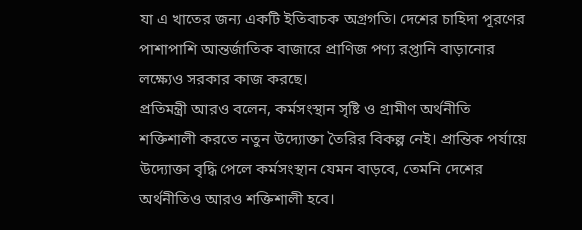যা এ খাতের জন্য একটি ইতিবাচক অগ্রগতি। দেশের চাহিদা পূরণের পাশাপাশি আন্তর্জাতিক বাজারে প্রাণিজ পণ্য রপ্তানি বাড়ানোর লক্ষ্যেও সরকার কাজ করছে।
প্রতিমন্ত্রী আরও বলেন, কর্মসংস্থান সৃষ্টি ও গ্রামীণ অর্থনীতি শক্তিশালী করতে নতুন উদ্যোক্তা তৈরির বিকল্প নেই। প্রান্তিক পর্যায়ে উদ্যোক্তা বৃদ্ধি পেলে কর্মসংস্থান যেমন বাড়বে, তেমনি দেশের অর্থনীতিও আরও শক্তিশালী হবে।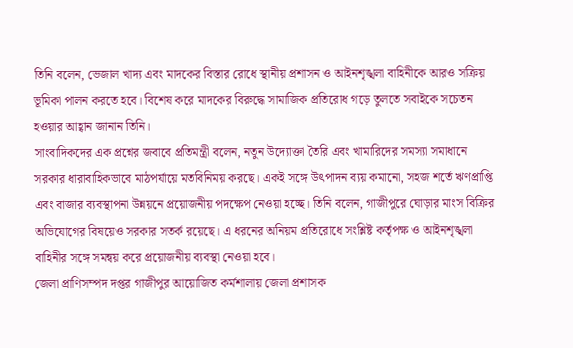তিনি বলেন, ভেজাল খাদ্য এবং মাদকের বিস্তার রোধে স্থানীয় প্রশাসন ও আইনশৃঙ্খলা বাহিনীকে আরও সক্রিয় ভূমিকা পালন করতে হবে। বিশেষ করে মাদকের বিরুদ্ধে সামাজিক প্রতিরোধ গড়ে তুলতে সবাইকে সচেতন হওয়ার আহ্বান জানান তিনি।
সাংবাদিকদের এক প্রশ্নের জবাবে প্রতিমন্ত্রী বলেন, নতুন উদ্যোক্তা তৈরি এবং খামারিদের সমস্যা সমাধানে সরকার ধারাবাহিকভাবে মাঠপর্যায়ে মতবিনিময় করছে। একই সঙ্গে উৎপাদন ব্যয় কমানো, সহজ শর্তে ঋণপ্রাপ্তি এবং বাজার ব্যবস্থাপনা উন্নয়নে প্রয়োজনীয় পদক্ষেপ নেওয়া হচ্ছে। তিনি বলেন, গাজীপুরে ঘোড়ার মাংস বিক্রির অভিযোগের বিষয়েও সরকার সতর্ক রয়েছে। এ ধরনের অনিয়ম প্রতিরোধে সংশ্লিষ্ট কর্তৃপক্ষ ও আইনশৃঙ্খলা বাহিনীর সঙ্গে সমন্বয় করে প্রয়োজনীয় ব্যবস্থা নেওয়া হবে।
জেলা প্রাণিসম্পদ দপ্তর গাজীপুর আয়োজিত কর্মশালায় জেলা প্রশাসক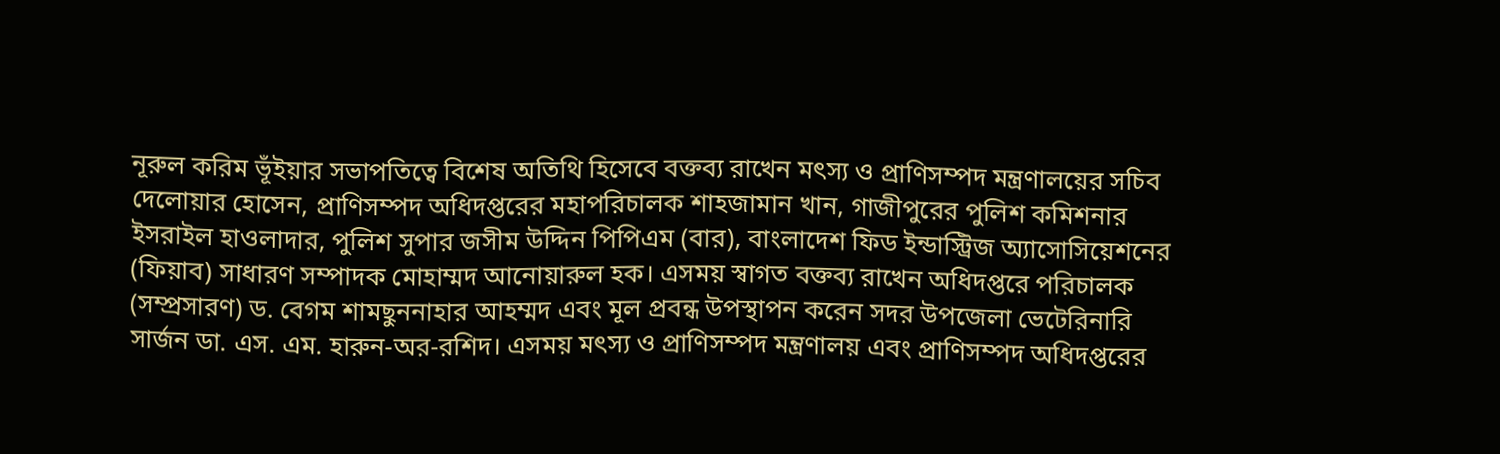নূরুল করিম ভূঁইয়ার সভাপতিত্বে বিশেষ অতিথি হিসেবে বক্তব্য রাখেন মৎস্য ও প্রাণিসম্পদ মন্ত্রণালয়ের সচিব দেলোয়ার হোসেন, প্রাণিসম্পদ অধিদপ্তরের মহাপরিচালক শাহজামান খান, গাজীপুরের পুলিশ কমিশনার ইসরাইল হাওলাদার, পুলিশ সুপার জসীম উদ্দিন পিপিএম (বার), বাংলাদেশ ফিড ইন্ডাস্ট্রিজ অ্যাসোসিয়েশনের (ফিয়াব) সাধারণ সম্পাদক মোহাম্মদ আনোয়ারুল হক। এসময় স্বাগত বক্তব্য রাখেন অধিদপ্তরে পরিচালক (সম্প্রসারণ) ড. বেগম শামছুননাহার আহম্মদ এবং মূল প্রবন্ধ উপস্থাপন করেন সদর উপজেলা ভেটেরিনারি সার্জন ডা. এস. এম. হারুন-অর-রশিদ। এসময় মৎস্য ও প্রাণিসম্পদ মন্ত্রণালয় এবং প্রাণিসম্পদ অধিদপ্তরের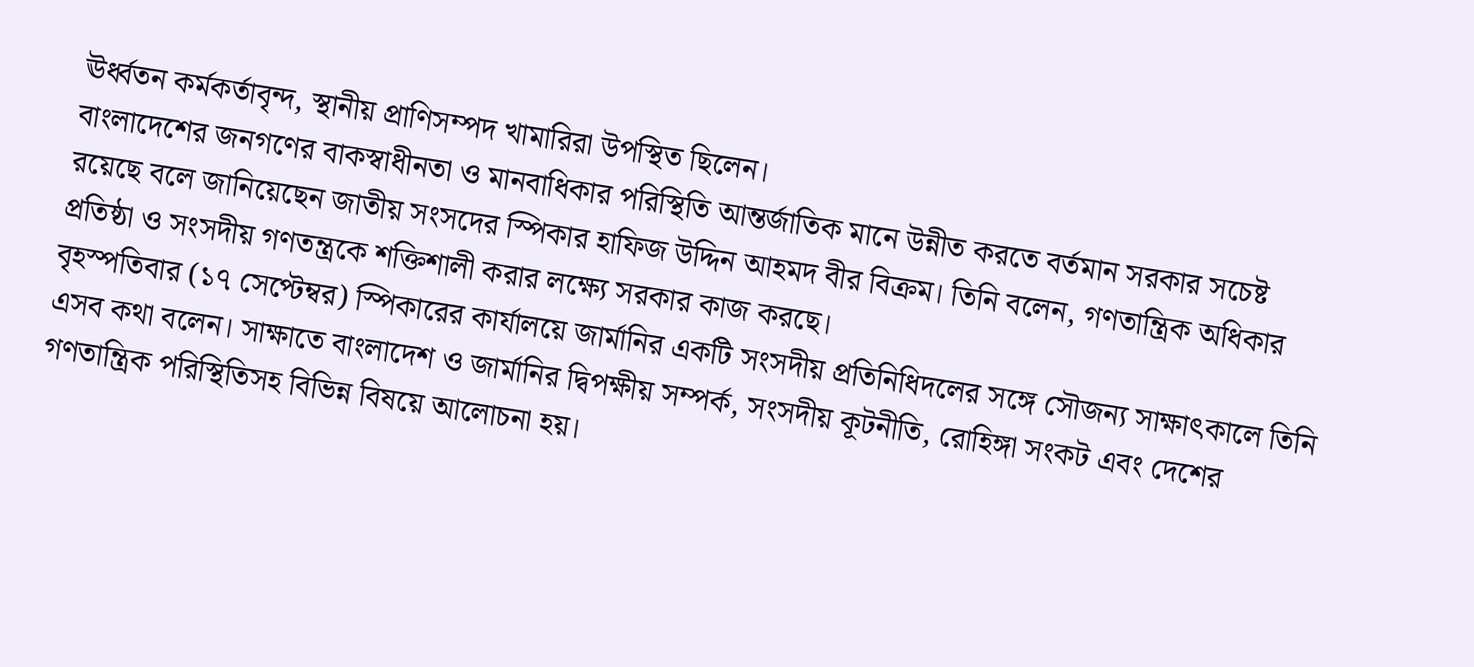ঊর্ধ্বতন কর্মকর্তাবৃন্দ, স্থানীয় প্রাণিসম্পদ খামারিরা উপস্থিত ছিলেন।
বাংলাদেশের জনগণের বাকস্বাধীনতা ও মানবাধিকার পরিস্থিতি আন্তর্জাতিক মানে উন্নীত করতে বর্তমান সরকার সচেষ্ট রয়েছে বলে জানিয়েছেন জাতীয় সংসদের স্পিকার হাফিজ উদ্দিন আহমদ বীর বিক্রম। তিনি বলেন, গণতান্ত্রিক অধিকার প্রতিষ্ঠা ও সংসদীয় গণতন্ত্রকে শক্তিশালী করার লক্ষ্যে সরকার কাজ করছে।
বৃহস্পতিবার (১৭ সেপ্টেম্বর) স্পিকারের কার্যালয়ে জার্মানির একটি সংসদীয় প্রতিনিধিদলের সঙ্গে সৌজন্য সাক্ষাৎকালে তিনি এসব কথা বলেন। সাক্ষাতে বাংলাদেশ ও জার্মানির দ্বিপক্ষীয় সম্পর্ক, সংসদীয় কূটনীতি, রোহিঙ্গা সংকট এবং দেশের গণতান্ত্রিক পরিস্থিতিসহ বিভিন্ন বিষয়ে আলোচনা হয়।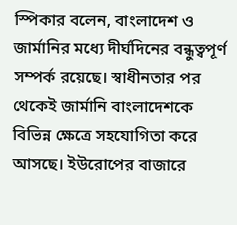স্পিকার বলেন, বাংলাদেশ ও জার্মানির মধ্যে দীর্ঘদিনের বন্ধুত্বপূর্ণ সম্পর্ক রয়েছে। স্বাধীনতার পর থেকেই জার্মানি বাংলাদেশকে বিভিন্ন ক্ষেত্রে সহযোগিতা করে আসছে। ইউরোপের বাজারে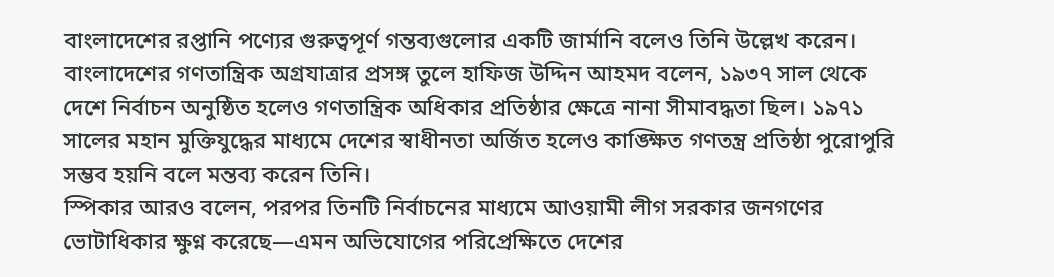বাংলাদেশের রপ্তানি পণ্যের গুরুত্বপূর্ণ গন্তব্যগুলোর একটি জার্মানি বলেও তিনি উল্লেখ করেন।
বাংলাদেশের গণতান্ত্রিক অগ্রযাত্রার প্রসঙ্গ তুলে হাফিজ উদ্দিন আহমদ বলেন, ১৯৩৭ সাল থেকে দেশে নির্বাচন অনুষ্ঠিত হলেও গণতান্ত্রিক অধিকার প্রতিষ্ঠার ক্ষেত্রে নানা সীমাবদ্ধতা ছিল। ১৯৭১ সালের মহান মুক্তিযুদ্ধের মাধ্যমে দেশের স্বাধীনতা অর্জিত হলেও কাঙ্ক্ষিত গণতন্ত্র প্রতিষ্ঠা পুরোপুরি সম্ভব হয়নি বলে মন্তব্য করেন তিনি।
স্পিকার আরও বলেন, পরপর তিনটি নির্বাচনের মাধ্যমে আওয়ামী লীগ সরকার জনগণের ভোটাধিকার ক্ষুণ্ন করেছে—এমন অভিযোগের পরিপ্রেক্ষিতে দেশের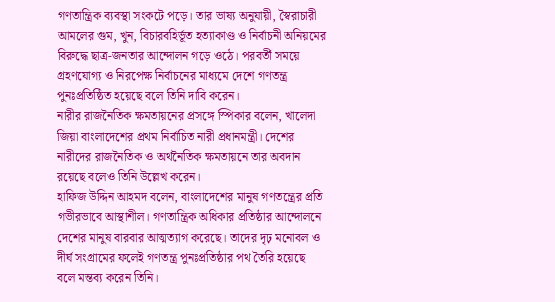গণতান্ত্রিক ব্যবস্থা সংকটে পড়ে। তার ভাষ্য অনুযায়ী, স্বৈরাচারী আমলের গুম, খুন, বিচারবহির্ভূত হত্যাকাণ্ড ও নির্বাচনী অনিয়মের বিরুদ্ধে ছাত্র-জনতার আন্দোলন গড়ে ওঠে। পরবর্তী সময়ে গ্রহণযোগ্য ও নিরপেক্ষ নির্বাচনের মাধ্যমে দেশে গণতন্ত্র পুনঃপ্রতিষ্ঠিত হয়েছে বলে তিনি দাবি করেন।
নারীর রাজনৈতিক ক্ষমতায়নের প্রসঙ্গে স্পিকার বলেন, খালেদা জিয়া বাংলাদেশের প্রথম নির্বাচিত নারী প্রধানমন্ত্রী। দেশের নারীদের রাজনৈতিক ও অর্থনৈতিক ক্ষমতায়নে তার অবদান রয়েছে বলেও তিনি উল্লেখ করেন।
হাফিজ উদ্দিন আহমদ বলেন, বাংলাদেশের মানুষ গণতন্ত্রের প্রতি গভীরভাবে আস্থাশীল। গণতান্ত্রিক অধিকার প্রতিষ্ঠার আন্দোলনে দেশের মানুষ বারবার আত্মত্যাগ করেছে। তাদের দৃঢ় মনোবল ও দীর্ঘ সংগ্রামের ফলেই গণতন্ত্র পুনঃপ্রতিষ্ঠার পথ তৈরি হয়েছে বলে মন্তব্য করেন তিনি।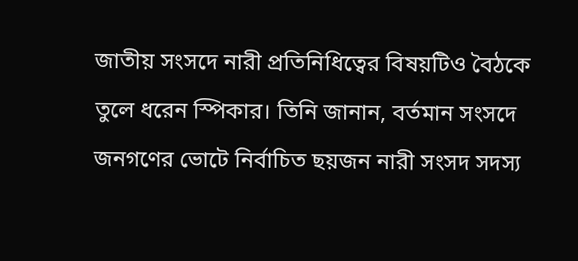জাতীয় সংসদে নারী প্রতিনিধিত্বের বিষয়টিও বৈঠকে তুলে ধরেন স্পিকার। তিনি জানান, বর্তমান সংসদে জনগণের ভোটে নির্বাচিত ছয়জন নারী সংসদ সদস্য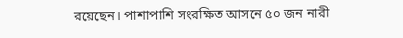রয়েছেন। পাশাপাশি সংরক্ষিত আসনে ৫০ জন নারী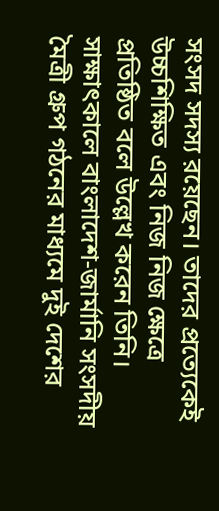সংসদ সদস্য রয়েছেন। তাদের প্রত্যেকেই উচ্চশিক্ষিত এবং নিজ নিজ ক্ষেত্রে প্রতিষ্ঠিত বলে উল্লেখ করেন তিনি।
সাক্ষাৎকালে বাংলাদেশ-জার্মানি সংসদীয় মৈত্রী গ্রুপ গঠনের মাধ্যমে দুই দেশের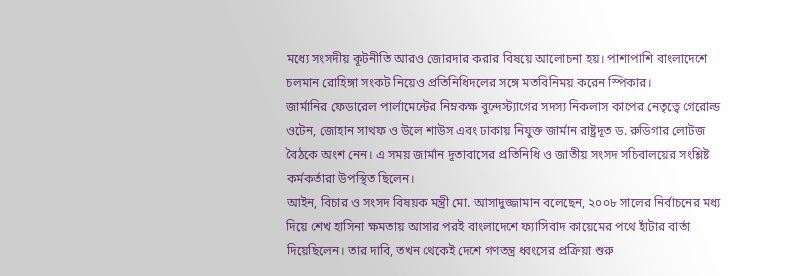মধ্যে সংসদীয় কূটনীতি আরও জোরদার করার বিষয়ে আলোচনা হয়। পাশাপাশি বাংলাদেশে চলমান রোহিঙ্গা সংকট নিয়েও প্রতিনিধিদলের সঙ্গে মতবিনিময় করেন স্পিকার।
জার্মানির ফেডারেল পার্লামেন্টের নিম্নকক্ষ বুন্দেস্ট্যাগের সদস্য নিকলাস কাপের নেতৃত্বে গেরোল্ড ওটেন, জোহান সাথফ ও উলে শাউস এবং ঢাকায় নিযুক্ত জার্মান রাষ্ট্রদূত ড. রুডিগার লোটজ বৈঠকে অংশ নেন। এ সময় জার্মান দূতাবাসের প্রতিনিধি ও জাতীয় সংসদ সচিবালয়ের সংশ্লিষ্ট কর্মকর্তারা উপস্থিত ছিলেন।
আইন, বিচার ও সংসদ বিষয়ক মন্ত্রী মো. আসাদুজ্জামান বলেছেন, ২০০৮ সালের নির্বাচনের মধ্য দিয়ে শেখ হাসিনা ক্ষমতায় আসার পরই বাংলাদেশে ফ্যাসিবাদ কায়েমের পথে হাঁটার বার্তা দিয়েছিলেন। তার দাবি, তখন থেকেই দেশে গণতন্ত্র ধ্বংসের প্রক্রিয়া শুরু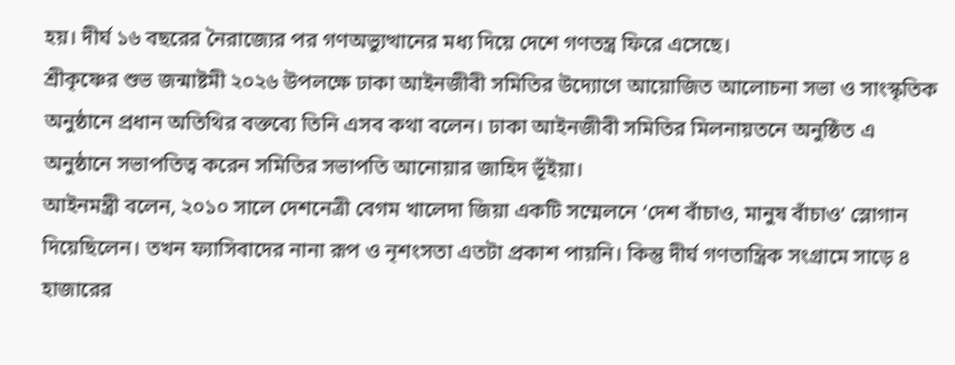হয়। দীর্ঘ ১৬ বছরের নৈরাজ্যের পর গণঅভ্যুত্থানের মধ্য দিয়ে দেশে গণতন্ত্র ফিরে এসেছে।
শ্রীকৃষ্ণের শুভ জন্মাষ্টমী ২০২৬ উপলক্ষে ঢাকা আইনজীবী সমিতির উদ্যোগে আয়োজিত আলোচনা সভা ও সাংস্কৃতিক অনুষ্ঠানে প্রধান অতিথির বক্তব্যে তিনি এসব কথা বলেন। ঢাকা আইনজীবী সমিতির মিলনায়তনে অনুষ্ঠিত এ অনুষ্ঠানে সভাপতিত্ব করেন সমিতির সভাপতি আনোয়ার জাহিদ ভূঁইয়া।
আইনমন্ত্রী বলেন, ২০১০ সালে দেশনেত্রী বেগম খালেদা জিয়া একটি সম্মেলনে ‘দেশ বাঁচাও, মানুষ বাঁচাও’ স্লোগান দিয়েছিলেন। তখন ফ্যাসিবাদের নানা রূপ ও নৃশংসতা এতটা প্রকাশ পায়নি। কিন্তু দীর্ঘ গণতান্ত্রিক সংগ্রামে সাড়ে ৪ হাজারের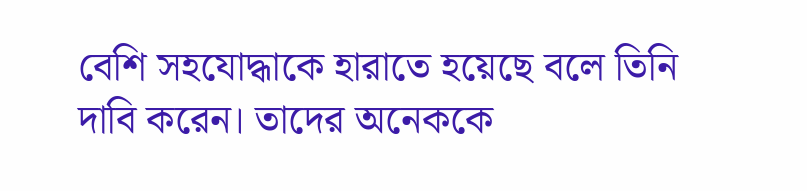বেশি সহযোদ্ধাকে হারাতে হয়েছে বলে তিনি দাবি করেন। তাদের অনেককে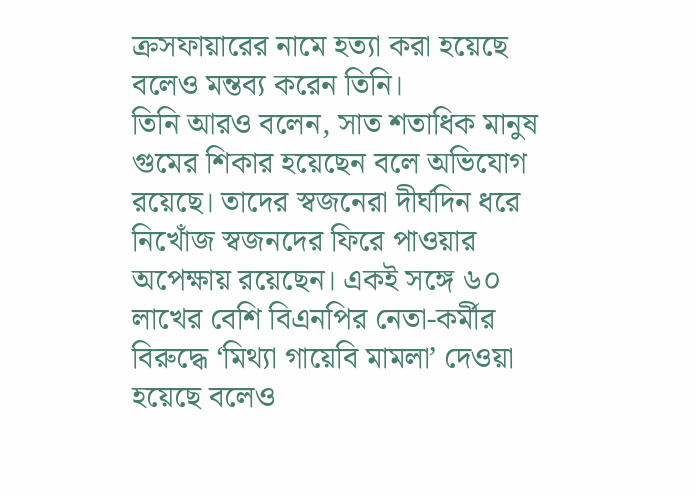ক্রসফায়ারের নামে হত্যা করা হয়েছে বলেও মন্তব্য করেন তিনি।
তিনি আরও বলেন, সাত শতাধিক মানুষ গুমের শিকার হয়েছেন বলে অভিযোগ রয়েছে। তাদের স্বজনেরা দীর্ঘদিন ধরে নিখোঁজ স্বজনদের ফিরে পাওয়ার অপেক্ষায় রয়েছেন। একই সঙ্গে ৬০ লাখের বেশি বিএনপির নেতা-কর্মীর বিরুদ্ধে ‘মিথ্যা গায়েবি মামলা’ দেওয়া হয়েছে বলেও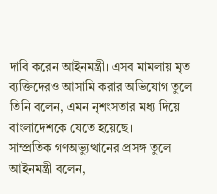দাবি করেন আইনমন্ত্রী। এসব মামলায় মৃত ব্যক্তিদেরও আসামি করার অভিযোগ তুলে তিনি বলেন, এমন নৃশংসতার মধ্য দিয়ে বাংলাদেশকে যেতে হয়েছে।
সাম্প্রতিক গণঅভ্যুত্থানের প্রসঙ্গ তুলে আইনমন্ত্রী বলেন,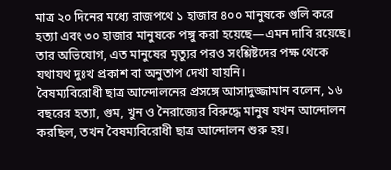মাত্র ২০ দিনের মধ্যে রাজপথে ১ হাজার ৪০০ মানুষকে গুলি করে হত্যা এবং ৩০ হাজার মানুষকে পঙ্গু করা হয়েছে—এমন দাবি রয়েছে। তার অভিযোগ, এত মানুষের মৃত্যুর পরও সংশ্লিষ্টদের পক্ষ থেকে যথাযথ দুঃখ প্রকাশ বা অনুতাপ দেখা যায়নি।
বৈষম্যবিরোধী ছাত্র আন্দোলনের প্রসঙ্গে আসাদুজ্জামান বলেন, ১৬ বছরের হত্যা, গুম, খুন ও নৈরাজ্যের বিরুদ্ধে মানুষ যখন আন্দোলন করছিল, তখন বৈষম্যবিরোধী ছাত্র আন্দোলন শুরু হয়।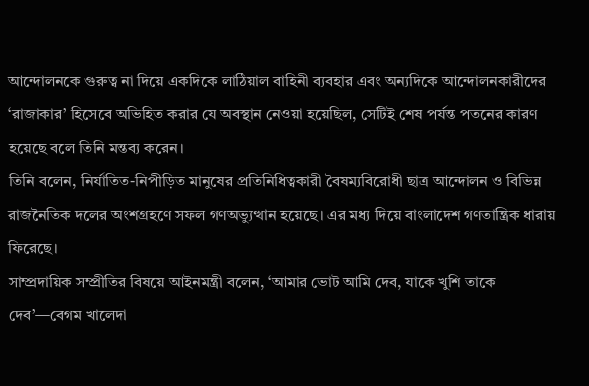আন্দোলনকে গুরুত্ব না দিয়ে একদিকে লাঠিয়াল বাহিনী ব্যবহার এবং অন্যদিকে আন্দোলনকারীদের ‘রাজাকার’ হিসেবে অভিহিত করার যে অবস্থান নেওয়া হয়েছিল, সেটিই শেষ পর্যন্ত পতনের কারণ হয়েছে বলে তিনি মন্তব্য করেন।
তিনি বলেন, নির্যাতিত-নিপীড়িত মানুষের প্রতিনিধিত্বকারী বৈষম্যবিরোধী ছাত্র আন্দোলন ও বিভিন্ন রাজনৈতিক দলের অংশগ্রহণে সফল গণঅভ্যুত্থান হয়েছে। এর মধ্য দিয়ে বাংলাদেশ গণতান্ত্রিক ধারায় ফিরেছে।
সাম্প্রদায়িক সম্প্রীতির বিষয়ে আইনমন্ত্রী বলেন, ‘আমার ভোট আমি দেব, যাকে খুশি তাকে দেব’—বেগম খালেদা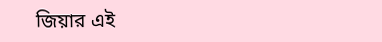জিয়ার এই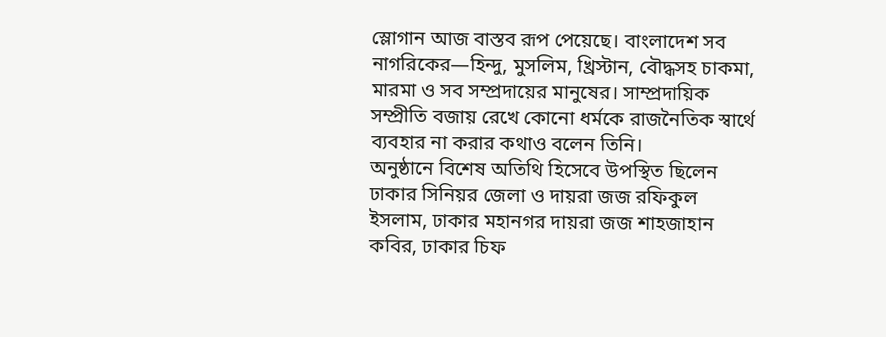স্লোগান আজ বাস্তব রূপ পেয়েছে। বাংলাদেশ সব নাগরিকের—হিন্দু, মুসলিম, খ্রিস্টান, বৌদ্ধসহ চাকমা, মারমা ও সব সম্প্রদায়ের মানুষের। সাম্প্রদায়িক সম্প্রীতি বজায় রেখে কোনো ধর্মকে রাজনৈতিক স্বার্থে ব্যবহার না করার কথাও বলেন তিনি।
অনুষ্ঠানে বিশেষ অতিথি হিসেবে উপস্থিত ছিলেন ঢাকার সিনিয়র জেলা ও দায়রা জজ রফিকুল ইসলাম, ঢাকার মহানগর দায়রা জজ শাহজাহান কবির, ঢাকার চিফ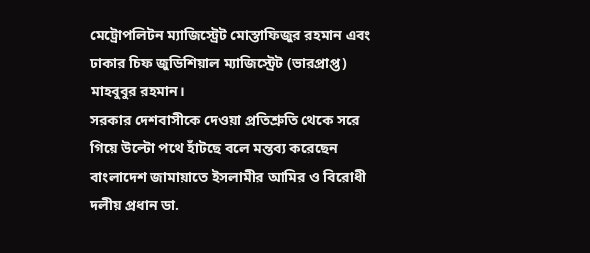মেট্রোপলিটন ম্যাজিস্ট্রেট মোস্তাফিজুর রহমান এবং ঢাকার চিফ জুডিশিয়াল ম্যাজিস্ট্রেট (ভারপ্রাপ্ত) মাহবুবুর রহমান।
সরকার দেশবাসীকে দেওয়া প্রতিশ্রুতি থেকে সরে গিয়ে উল্টো পথে হাঁটছে বলে মন্তব্য করেছেন বাংলাদেশ জামায়াতে ইসলামীর আমির ও বিরোধী দলীয় প্রধান ডা.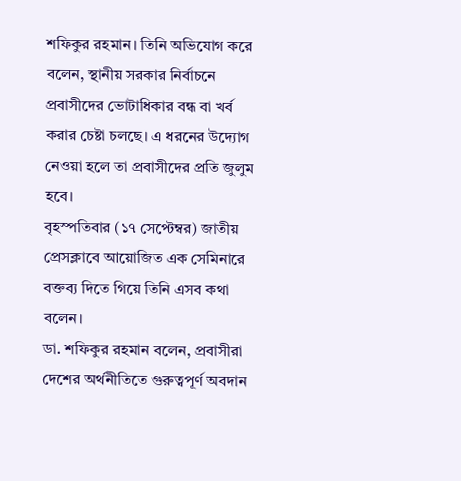শফিকুর রহমান। তিনি অভিযোগ করে বলেন, স্থানীয় সরকার নির্বাচনে প্রবাসীদের ভোটাধিকার বন্ধ বা খর্ব করার চেষ্টা চলছে। এ ধরনের উদ্যোগ নেওয়া হলে তা প্রবাসীদের প্রতি জুলুম হবে।
বৃহস্পতিবার (১৭ সেপ্টেম্বর) জাতীয় প্রেসক্লাবে আয়োজিত এক সেমিনারে বক্তব্য দিতে গিয়ে তিনি এসব কথা বলেন।
ডা. শফিকুর রহমান বলেন, প্রবাসীরা দেশের অর্থনীতিতে গুরুত্বপূর্ণ অবদান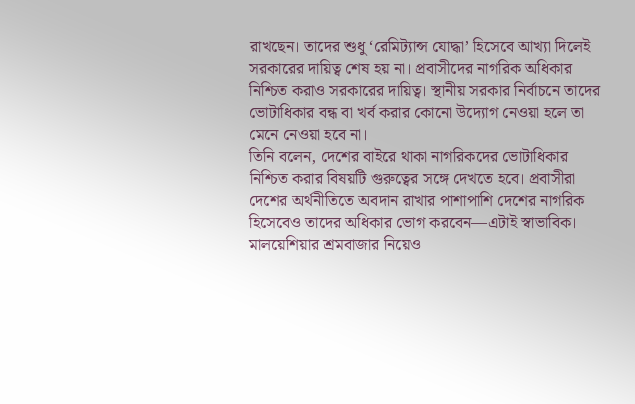রাখছেন। তাদের শুধু ‘রেমিট্যান্স যোদ্ধা’ হিসেবে আখ্যা দিলেই সরকারের দায়িত্ব শেষ হয় না। প্রবাসীদের নাগরিক অধিকার নিশ্চিত করাও সরকারের দায়িত্ব। স্থানীয় সরকার নির্বাচনে তাদের ভোটাধিকার বন্ধ বা খর্ব করার কোনো উদ্যোগ নেওয়া হলে তা মেনে নেওয়া হবে না।
তিনি বলেন, দেশের বাইরে থাকা নাগরিকদের ভোটাধিকার নিশ্চিত করার বিষয়টি গুরুত্বের সঙ্গে দেখতে হবে। প্রবাসীরা দেশের অর্থনীতিতে অবদান রাখার পাশাপাশি দেশের নাগরিক হিসেবেও তাদের অধিকার ভোগ করবেন—এটাই স্বাভাবিক।
মালয়েশিয়ার শ্রমবাজার নিয়েও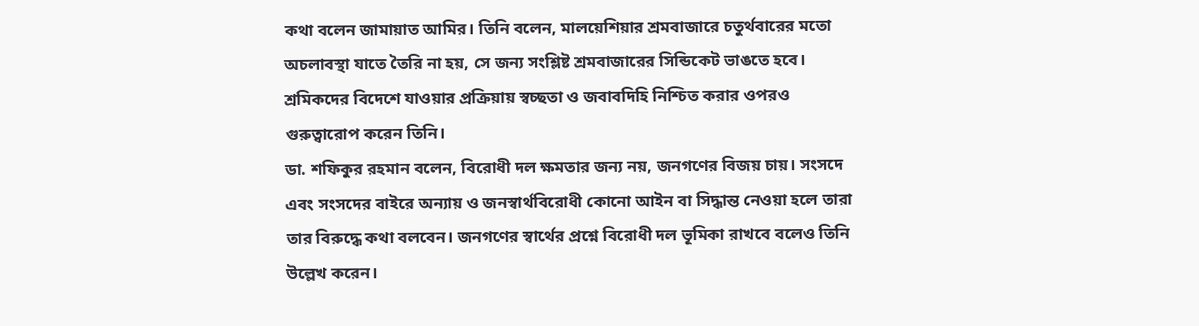কথা বলেন জামায়াত আমির। তিনি বলেন, মালয়েশিয়ার শ্রমবাজারে চতুর্থবারের মতো অচলাবস্থা যাতে তৈরি না হয়, সে জন্য সংশ্লিষ্ট শ্রমবাজারের সিন্ডিকেট ভাঙতে হবে। শ্রমিকদের বিদেশে যাওয়ার প্রক্রিয়ায় স্বচ্ছতা ও জবাবদিহি নিশ্চিত করার ওপরও গুরুত্বারোপ করেন তিনি।
ডা. শফিকুর রহমান বলেন, বিরোধী দল ক্ষমতার জন্য নয়, জনগণের বিজয় চায়। সংসদে এবং সংসদের বাইরে অন্যায় ও জনস্বার্থবিরোধী কোনো আইন বা সিদ্ধান্ত নেওয়া হলে তারা তার বিরুদ্ধে কথা বলবেন। জনগণের স্বার্থের প্রশ্নে বিরোধী দল ভূমিকা রাখবে বলেও তিনি উল্লেখ করেন।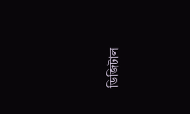ডিজিটাল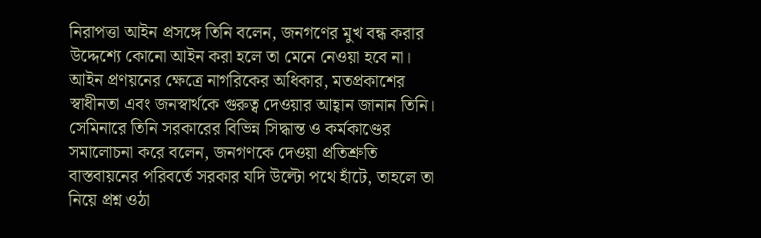নিরাপত্তা আইন প্রসঙ্গে তিনি বলেন, জনগণের মুখ বন্ধ করার উদ্দেশ্যে কোনো আইন করা হলে তা মেনে নেওয়া হবে না। আইন প্রণয়নের ক্ষেত্রে নাগরিকের অধিকার, মতপ্রকাশের স্বাধীনতা এবং জনস্বার্থকে গুরুত্ব দেওয়ার আহ্বান জানান তিনি।
সেমিনারে তিনি সরকারের বিভিন্ন সিদ্ধান্ত ও কর্মকাণ্ডের সমালোচনা করে বলেন, জনগণকে দেওয়া প্রতিশ্রুতি বাস্তবায়নের পরিবর্তে সরকার যদি উল্টো পথে হাঁটে, তাহলে তা নিয়ে প্রশ্ন ওঠা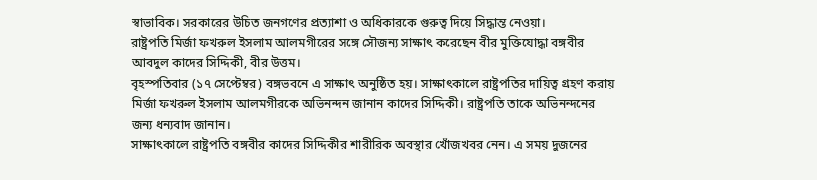স্বাভাবিক। সরকারের উচিত জনগণের প্রত্যাশা ও অধিকারকে গুরুত্ব দিয়ে সিদ্ধান্ত নেওয়া।
রাষ্ট্রপতি মির্জা ফখরুল ইসলাম আলমগীরের সঙ্গে সৌজন্য সাক্ষাৎ করেছেন বীর মুক্তিযোদ্ধা বঙ্গবীর আবদুল কাদের সিদ্দিকী, বীর উত্তম।
বৃহস্পতিবার (১৭ সেপ্টেম্বর) বঙ্গভবনে এ সাক্ষাৎ অনুষ্ঠিত হয়। সাক্ষাৎকালে রাষ্ট্রপতির দায়িত্ব গ্রহণ করায় মির্জা ফখরুল ইসলাম আলমগীরকে অভিনন্দন জানান কাদের সিদ্দিকী। রাষ্ট্রপতি তাকে অভিনন্দনের জন্য ধন্যবাদ জানান।
সাক্ষাৎকালে রাষ্ট্রপতি বঙ্গবীর কাদের সিদ্দিকীর শারীরিক অবস্থার খোঁজখবর নেন। এ সময় দুজনের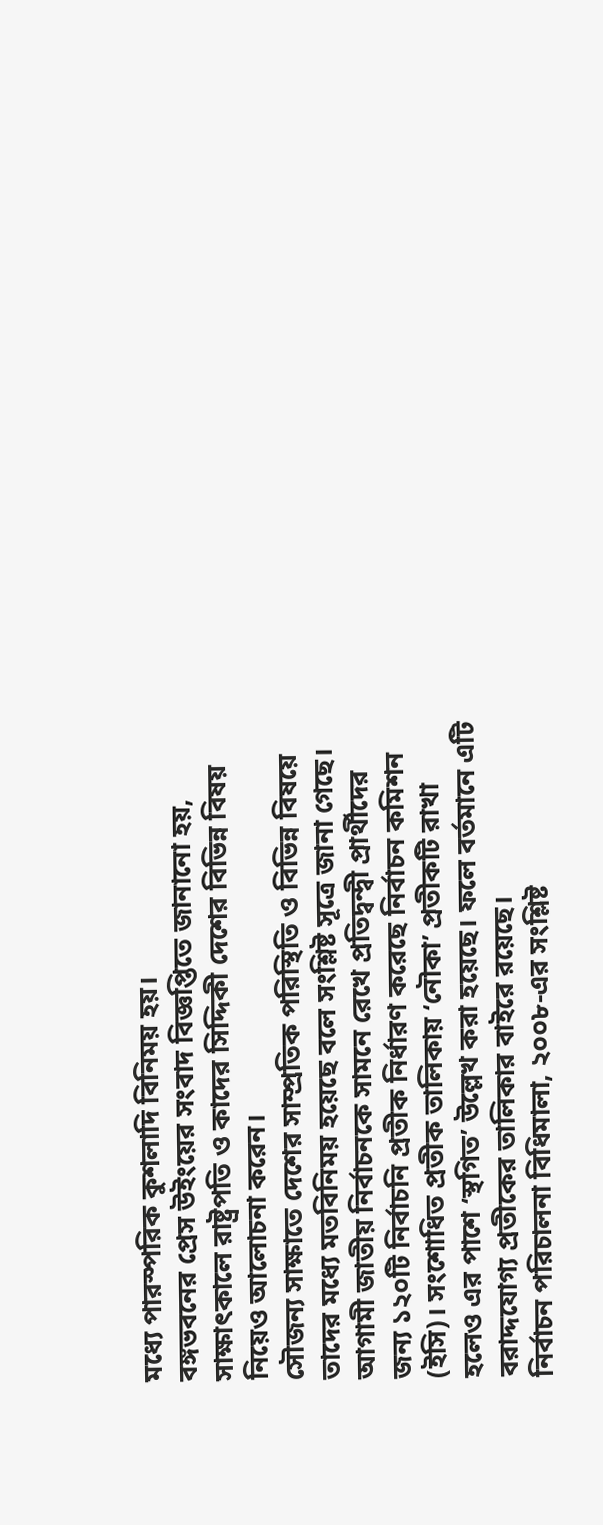মধ্যে পারস্পরিক কুশলাদি বিনিময় হয়।
বঙ্গভবনের প্রেস উইংয়ের সংবাদ বিজ্ঞপ্তিতে জানানো হয়, সাক্ষাৎকালে রাষ্ট্রপতি ও কাদের সিদ্দিকী দেশের বিভিন্ন বিষয় নিয়েও আলোচনা করেন।
সৌজন্য সাক্ষাতে দেশের সাম্প্রতিক পরিস্থিতি ও বিভিন্ন বিষয়ে তাদের মধ্যে মতবিনিময় হয়েছে বলে সংশ্লিষ্ট সূত্রে জানা গেছে।
আগামী জাতীয় নির্বাচনকে সামনে রেখে প্রতিদ্বন্দ্বী প্রার্থীদের জন্য ১২০টি নির্বাচনি প্রতীক নির্ধারণ করেছে নির্বাচন কমিশন (ইসি)। সংশোধিত প্রতীক তালিকায় ‘নৌকা’ প্রতীকটি রাখা হলেও এর পাশে ‘স্থগিত’ উল্লেখ করা হয়েছে। ফলে বর্তমানে এটি বরাদ্দযোগ্য প্রতীকের তালিকার বাইরে রয়েছে।
নির্বাচন পরিচালনা বিধিমালা, ২০০৮-এর সংশ্লিষ্ট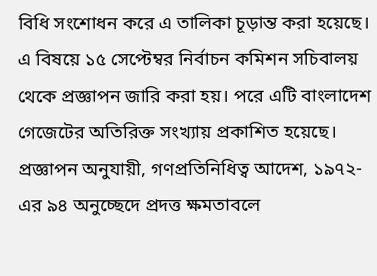বিধি সংশোধন করে এ তালিকা চূড়ান্ত করা হয়েছে। এ বিষয়ে ১৫ সেপ্টেম্বর নির্বাচন কমিশন সচিবালয় থেকে প্রজ্ঞাপন জারি করা হয়। পরে এটি বাংলাদেশ গেজেটের অতিরিক্ত সংখ্যায় প্রকাশিত হয়েছে।
প্রজ্ঞাপন অনুযায়ী, গণপ্রতিনিধিত্ব আদেশ, ১৯৭২-এর ৯৪ অনুচ্ছেদে প্রদত্ত ক্ষমতাবলে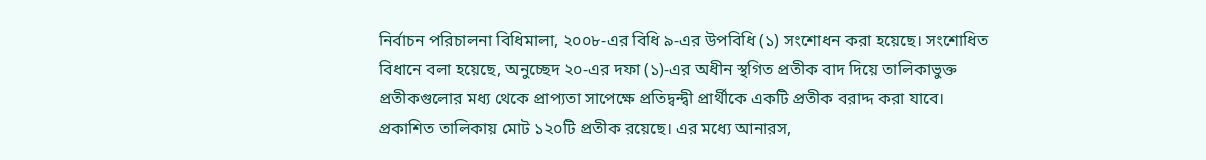নির্বাচন পরিচালনা বিধিমালা, ২০০৮-এর বিধি ৯-এর উপবিধি (১) সংশোধন করা হয়েছে। সংশোধিত বিধানে বলা হয়েছে, অনুচ্ছেদ ২০-এর দফা (১)-এর অধীন স্থগিত প্রতীক বাদ দিয়ে তালিকাভুক্ত প্রতীকগুলোর মধ্য থেকে প্রাপ্যতা সাপেক্ষে প্রতিদ্বন্দ্বী প্রার্থীকে একটি প্রতীক বরাদ্দ করা যাবে।
প্রকাশিত তালিকায় মোট ১২০টি প্রতীক রয়েছে। এর মধ্যে আনারস,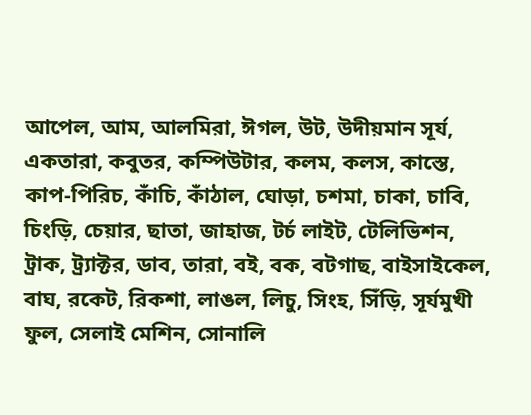আপেল, আম, আলমিরা, ঈগল, উট, উদীয়মান সূর্য, একতারা, কবুতর, কম্পিউটার, কলম, কলস, কাস্তে, কাপ-পিরিচ, কাঁচি, কাঁঠাল, ঘোড়া, চশমা, চাকা, চাবি, চিংড়ি, চেয়ার, ছাতা, জাহাজ, টর্চ লাইট, টেলিভিশন, ট্রাক, ট্র্যাক্টর, ডাব, তারা, বই, বক, বটগাছ, বাইসাইকেল, বাঘ, রকেট, রিকশা, লাঙল, লিচু, সিংহ, সিঁড়ি, সূর্যমুখী ফুল, সেলাই মেশিন, সোনালি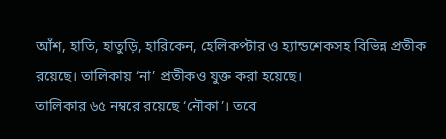আঁশ, হাতি, হাতুড়ি, হারিকেন, হেলিকপ্টার ও হ্যান্ডশেকসহ বিভিন্ন প্রতীক রয়েছে। তালিকায় ‘না’ প্রতীকও যুক্ত করা হয়েছে।
তালিকার ৬৫ নম্বরে রয়েছে ‘নৌকা’। তবে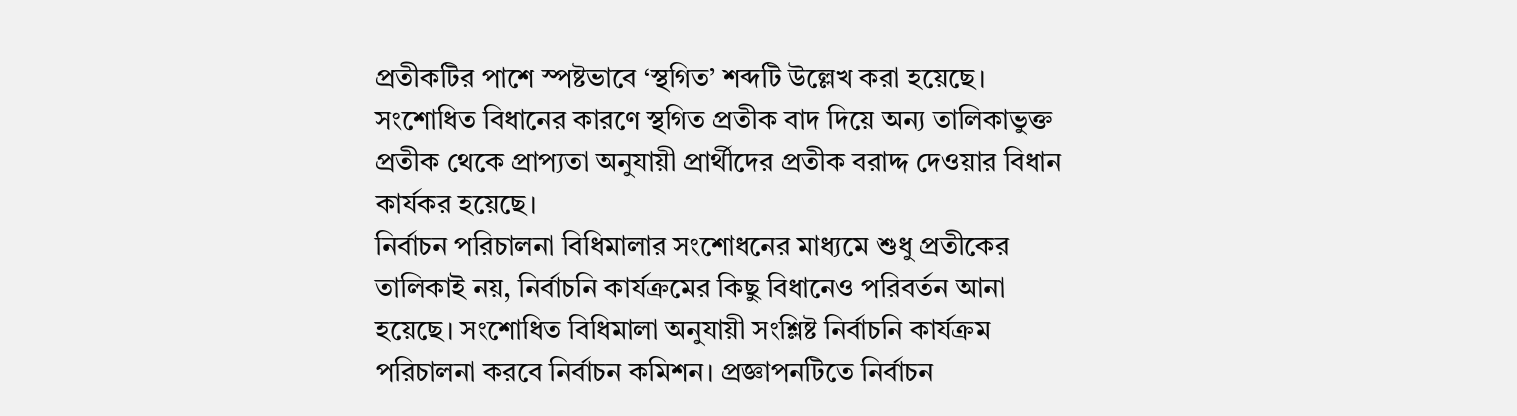প্রতীকটির পাশে স্পষ্টভাবে ‘স্থগিত’ শব্দটি উল্লেখ করা হয়েছে। সংশোধিত বিধানের কারণে স্থগিত প্রতীক বাদ দিয়ে অন্য তালিকাভুক্ত প্রতীক থেকে প্রাপ্যতা অনুযায়ী প্রার্থীদের প্রতীক বরাদ্দ দেওয়ার বিধান কার্যকর হয়েছে।
নির্বাচন পরিচালনা বিধিমালার সংশোধনের মাধ্যমে শুধু প্রতীকের তালিকাই নয়, নির্বাচনি কার্যক্রমের কিছু বিধানেও পরিবর্তন আনা হয়েছে। সংশোধিত বিধিমালা অনুযায়ী সংশ্লিষ্ট নির্বাচনি কার্যক্রম পরিচালনা করবে নির্বাচন কমিশন। প্রজ্ঞাপনটিতে নির্বাচন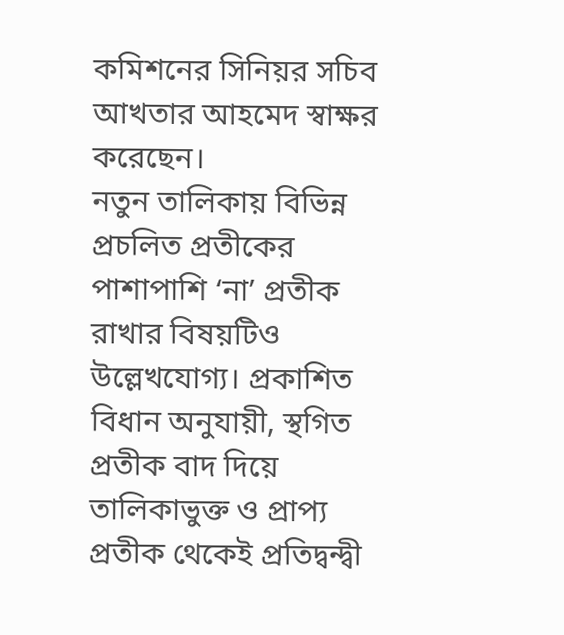কমিশনের সিনিয়র সচিব আখতার আহমেদ স্বাক্ষর করেছেন।
নতুন তালিকায় বিভিন্ন প্রচলিত প্রতীকের পাশাপাশি ‘না’ প্রতীক রাখার বিষয়টিও উল্লেখযোগ্য। প্রকাশিত বিধান অনুযায়ী, স্থগিত প্রতীক বাদ দিয়ে তালিকাভুক্ত ও প্রাপ্য প্রতীক থেকেই প্রতিদ্বন্দ্বী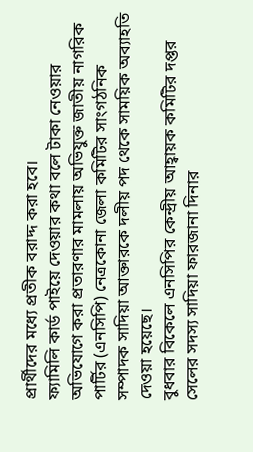প্রার্থীদের মধ্যে প্রতীক বরাদ্দ করা হবে।
ফ্যামিলি কার্ড পাইয়ে দেওয়ার কথা বলে টাকা নেওয়ার অভিযোগে করা প্রতারণার মামলায় অভিযুক্ত জাতীয় নাগরিক পার্টির (এনসিপি) নেত্রকোনা জেলা কমিটির সাংগঠনিক সম্পাদক সাদিয়া আক্তারকে দলীয় পদ থেকে সাময়িক অব্যাহতি দেওয়া হয়েছে।
বুধবার বিকেলে এনসিপির কেন্দ্রীয় আহ্বায়ক কমিটির দপ্তর সেলের সদস্য সাদিয়া ফারজানা দিনার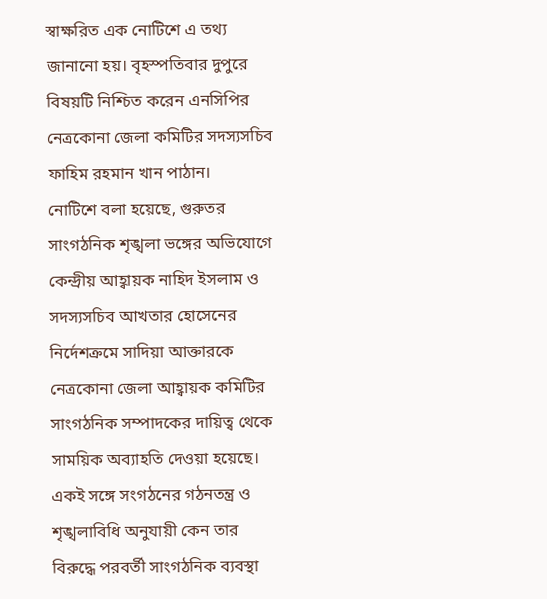স্বাক্ষরিত এক নোটিশে এ তথ্য জানানো হয়। বৃহস্পতিবার দুপুরে বিষয়টি নিশ্চিত করেন এনসিপির নেত্রকোনা জেলা কমিটির সদস্যসচিব ফাহিম রহমান খান পাঠান।
নোটিশে বলা হয়েছে, গুরুতর সাংগঠনিক শৃঙ্খলা ভঙ্গের অভিযোগে কেন্দ্রীয় আহ্বায়ক নাহিদ ইসলাম ও সদস্যসচিব আখতার হোসেনের নির্দেশক্রমে সাদিয়া আক্তারকে নেত্রকোনা জেলা আহ্বায়ক কমিটির সাংগঠনিক সম্পাদকের দায়িত্ব থেকে সাময়িক অব্যাহতি দেওয়া হয়েছে।
একই সঙ্গে সংগঠনের গঠনতন্ত্র ও শৃঙ্খলাবিধি অনুযায়ী কেন তার বিরুদ্ধে পরবর্তী সাংগঠনিক ব্যবস্থা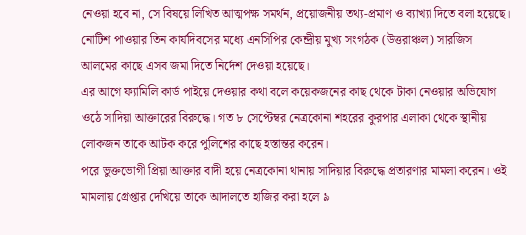নেওয়া হবে না, সে বিষয়ে লিখিত আত্মপক্ষ সমর্থন, প্রয়োজনীয় তথ্য-প্রমাণ ও ব্যাখ্যা দিতে বলা হয়েছে। নোটিশ পাওয়ার তিন কার্যদিবসের মধ্যে এনসিপির কেন্দ্রীয় মুখ্য সংগঠক (উত্তরাঞ্চল) সারজিস আলমের কাছে এসব জমা দিতে নির্দেশ দেওয়া হয়েছে।
এর আগে ফ্যামিলি কার্ড পাইয়ে দেওয়ার কথা বলে কয়েকজনের কাছ থেকে টাকা নেওয়ার অভিযোগ ওঠে সাদিয়া আক্তারের বিরুদ্ধে। গত ৮ সেপ্টেম্বর নেত্রকোনা শহরের কুরপার এলাকা থেকে স্থানীয় লোকজন তাকে আটক করে পুলিশের কাছে হস্তান্তর করেন।
পরে ভুক্তভোগী প্রিয়া আক্তার বাদী হয়ে নেত্রকোনা থানায় সাদিয়ার বিরুদ্ধে প্রতারণার মামলা করেন। ওই মামলায় গ্রেপ্তার দেখিয়ে তাকে আদালতে হাজির করা হলে ৯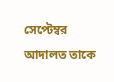সেপ্টেম্বর আদালত তাকে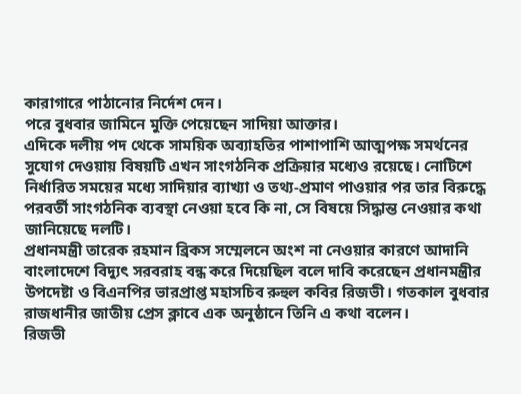কারাগারে পাঠানোর নির্দেশ দেন।
পরে বুধবার জামিনে মুক্তি পেয়েছেন সাদিয়া আক্তার।
এদিকে দলীয় পদ থেকে সাময়িক অব্যাহতির পাশাপাশি আত্মপক্ষ সমর্থনের সুযোগ দেওয়ায় বিষয়টি এখন সাংগঠনিক প্রক্রিয়ার মধ্যেও রয়েছে। নোটিশে নির্ধারিত সময়ের মধ্যে সাদিয়ার ব্যাখ্যা ও তথ্য-প্রমাণ পাওয়ার পর তার বিরুদ্ধে পরবর্তী সাংগঠনিক ব্যবস্থা নেওয়া হবে কি না, সে বিষয়ে সিদ্ধান্ত নেওয়ার কথা জানিয়েছে দলটি।
প্রধানমন্ত্রী তারেক রহমান ব্রিকস সম্মেলনে অংশ না নেওয়ার কারণে আদানি বাংলাদেশে বিদ্যুৎ সরবরাহ বন্ধ করে দিয়েছিল বলে দাবি করেছেন প্রধানমন্ত্রীর উপদেষ্টা ও বিএনপির ভারপ্রাপ্ত মহাসচিব রুহুল কবির রিজভী। গতকাল বুধবার রাজধানীর জাতীয় প্রেস ক্লাবে এক অনুষ্ঠানে তিনি এ কথা বলেন।
রিজভী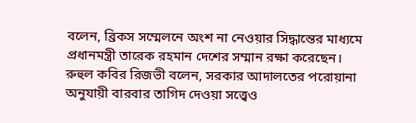বলেন, ব্রিকস সম্মেলনে অংশ না নেওয়ার সিদ্ধান্তের মাধ্যমে প্রধানমন্ত্রী তারেক রহমান দেশের সম্মান রক্ষা করেছেন।
রুহুল কবির রিজভী বলেন, সরকার আদালতের পরোয়ানা অনুযায়ী বারবার তাগিদ দেওয়া সত্ত্বেও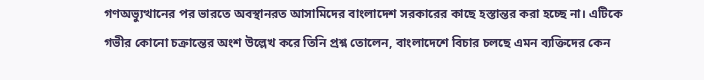গণঅভ্যুত্থানের পর ভারতে অবস্থানরত আসামিদের বাংলাদেশ সরকারের কাছে হস্তান্তর করা হচ্ছে না। এটিকে গভীর কোনো চক্রান্তের অংশ উল্লেখ করে তিনি প্রশ্ন তোলেন, বাংলাদেশে বিচার চলছে এমন ব্যক্তিদের কেন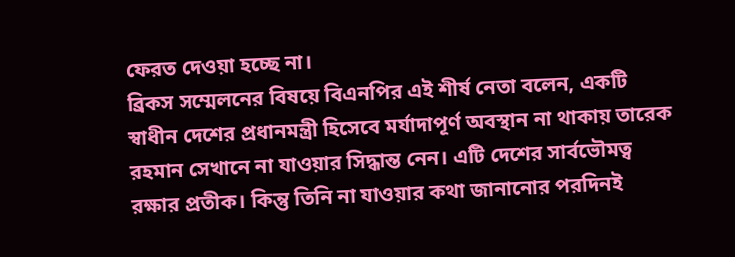ফেরত দেওয়া হচ্ছে না।
ব্রিকস সম্মেলনের বিষয়ে বিএনপির এই শীর্ষ নেতা বলেন, একটি স্বাধীন দেশের প্রধানমন্ত্রী হিসেবে মর্যাদাপূর্ণ অবস্থান না থাকায় তারেক রহমান সেখানে না যাওয়ার সিদ্ধান্ত নেন। এটি দেশের সার্বভৌমত্ব রক্ষার প্রতীক। কিন্তু তিনি না যাওয়ার কথা জানানোর পরদিনই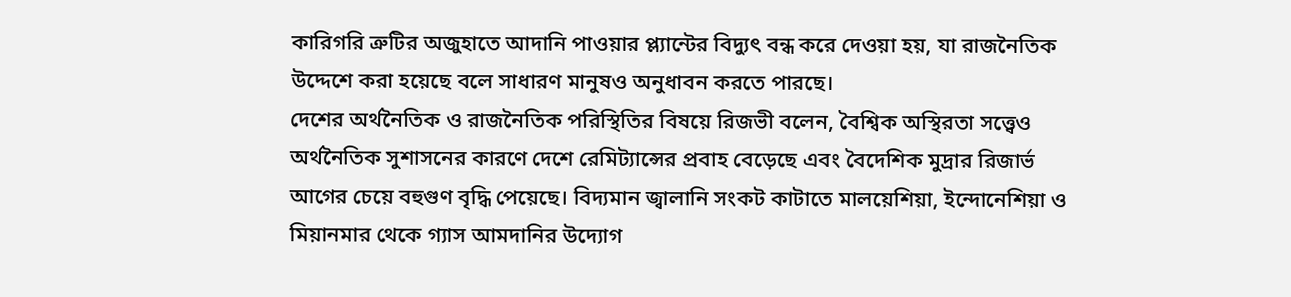কারিগরি ত্রুটির অজুহাতে আদানি পাওয়ার প্ল্যান্টের বিদ্যুৎ বন্ধ করে দেওয়া হয়, যা রাজনৈতিক উদ্দেশে করা হয়েছে বলে সাধারণ মানুষও অনুধাবন করতে পারছে।
দেশের অর্থনৈতিক ও রাজনৈতিক পরিস্থিতির বিষয়ে রিজভী বলেন, বৈশ্বিক অস্থিরতা সত্ত্বেও অর্থনৈতিক সুশাসনের কারণে দেশে রেমিট্যান্সের প্রবাহ বেড়েছে এবং বৈদেশিক মুদ্রার রিজার্ভ আগের চেয়ে বহুগুণ বৃদ্ধি পেয়েছে। বিদ্যমান জ্বালানি সংকট কাটাতে মালয়েশিয়া, ইন্দোনেশিয়া ও মিয়ানমার থেকে গ্যাস আমদানির উদ্যোগ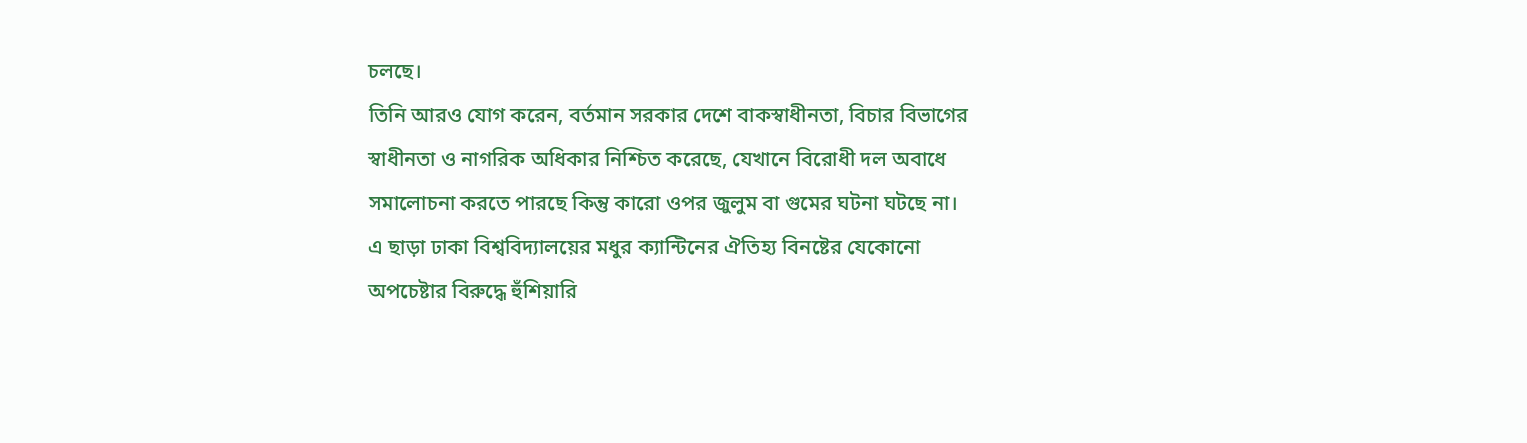চলছে।
তিনি আরও যোগ করেন, বর্তমান সরকার দেশে বাকস্বাধীনতা, বিচার বিভাগের স্বাধীনতা ও নাগরিক অধিকার নিশ্চিত করেছে, যেখানে বিরোধী দল অবাধে সমালোচনা করতে পারছে কিন্তু কারো ওপর জুলুম বা গুমের ঘটনা ঘটছে না।
এ ছাড়া ঢাকা বিশ্ববিদ্যালয়ের মধুর ক্যান্টিনের ঐতিহ্য বিনষ্টের যেকোনো অপচেষ্টার বিরুদ্ধে হুঁশিয়ারি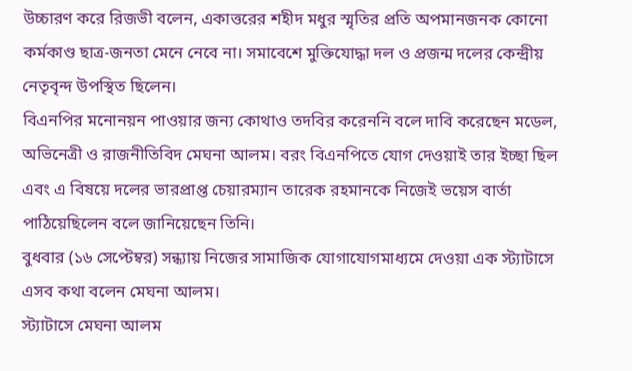উচ্চারণ করে রিজভী বলেন, একাত্তরের শহীদ মধুর স্মৃতির প্রতি অপমানজনক কোনো কর্মকাণ্ড ছাত্র-জনতা মেনে নেবে না। সমাবেশে মুক্তিযোদ্ধা দল ও প্রজন্ম দলের কেন্দ্রীয় নেতৃবৃন্দ উপস্থিত ছিলেন।
বিএনপির মনোনয়ন পাওয়ার জন্য কোথাও তদবির করেননি বলে দাবি করেছেন মডেল, অভিনেত্রী ও রাজনীতিবিদ মেঘনা আলম। বরং বিএনপিতে যোগ দেওয়াই তার ইচ্ছা ছিল এবং এ বিষয়ে দলের ভারপ্রাপ্ত চেয়ারম্যান তারেক রহমানকে নিজেই ভয়েস বার্তা পাঠিয়েছিলেন বলে জানিয়েছেন তিনি।
বুধবার (১৬ সেপ্টেম্বর) সন্ধ্যায় নিজের সামাজিক যোগাযোগমাধ্যমে দেওয়া এক স্ট্যাটাসে এসব কথা বলেন মেঘনা আলম।
স্ট্যাটাসে মেঘনা আলম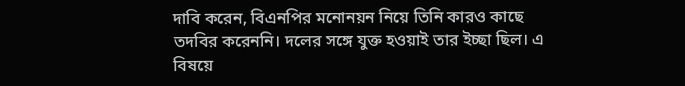দাবি করেন, বিএনপির মনোনয়ন নিয়ে তিনি কারও কাছে তদবির করেননি। দলের সঙ্গে যুক্ত হওয়াই তার ইচ্ছা ছিল। এ বিষয়ে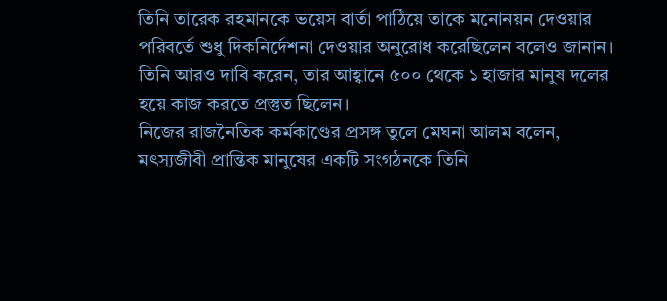তিনি তারেক রহমানকে ভয়েস বার্তা পাঠিয়ে তাকে মনোনয়ন দেওয়ার পরিবর্তে শুধু দিকনির্দেশনা দেওয়ার অনুরোধ করেছিলেন বলেও জানান।
তিনি আরও দাবি করেন, তার আহ্বানে ৫০০ থেকে ১ হাজার মানুষ দলের হয়ে কাজ করতে প্রস্তুত ছিলেন।
নিজের রাজনৈতিক কর্মকাণ্ডের প্রসঙ্গ তুলে মেঘনা আলম বলেন, মৎস্যজীবী প্রান্তিক মানুষের একটি সংগঠনকে তিনি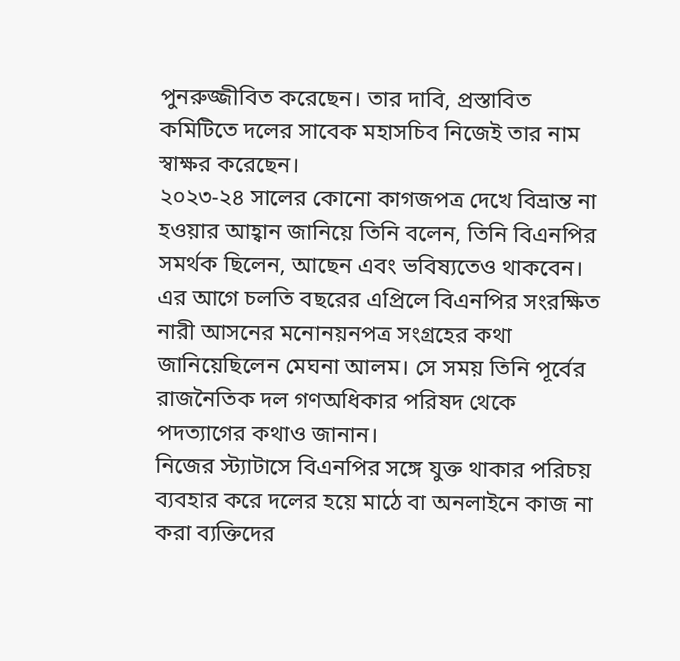পুনরুজ্জীবিত করেছেন। তার দাবি, প্রস্তাবিত কমিটিতে দলের সাবেক মহাসচিব নিজেই তার নাম স্বাক্ষর করেছেন।
২০২৩-২৪ সালের কোনো কাগজপত্র দেখে বিভ্রান্ত না হওয়ার আহ্বান জানিয়ে তিনি বলেন, তিনি বিএনপির সমর্থক ছিলেন, আছেন এবং ভবিষ্যতেও থাকবেন।
এর আগে চলতি বছরের এপ্রিলে বিএনপির সংরক্ষিত নারী আসনের মনোনয়নপত্র সংগ্রহের কথা জানিয়েছিলেন মেঘনা আলম। সে সময় তিনি পূর্বের রাজনৈতিক দল গণঅধিকার পরিষদ থেকে পদত্যাগের কথাও জানান।
নিজের স্ট্যাটাসে বিএনপির সঙ্গে যুক্ত থাকার পরিচয় ব্যবহার করে দলের হয়ে মাঠে বা অনলাইনে কাজ না করা ব্যক্তিদের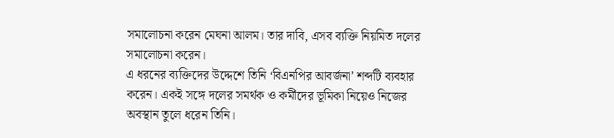সমালোচনা করেন মেঘনা আলম। তার দাবি, এসব ব্যক্তি নিয়মিত দলের সমালোচনা করেন।
এ ধরনের ব্যক্তিদের উদ্দেশে তিনি ‘বিএনপির আবর্জনা’ শব্দটি ব্যবহার করেন। একই সঙ্গে দলের সমর্থক ও কর্মীদের ভূমিকা নিয়েও নিজের অবস্থান তুলে ধরেন তিনি।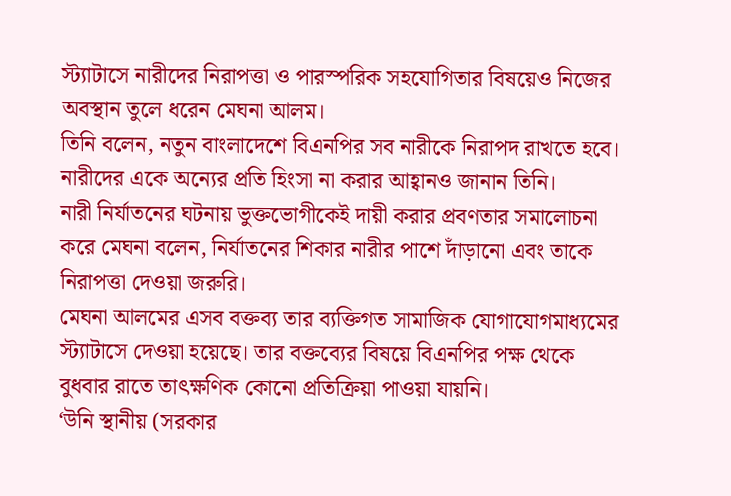স্ট্যাটাসে নারীদের নিরাপত্তা ও পারস্পরিক সহযোগিতার বিষয়েও নিজের অবস্থান তুলে ধরেন মেঘনা আলম।
তিনি বলেন, নতুন বাংলাদেশে বিএনপির সব নারীকে নিরাপদ রাখতে হবে। নারীদের একে অন্যের প্রতি হিংসা না করার আহ্বানও জানান তিনি।
নারী নির্যাতনের ঘটনায় ভুক্তভোগীকেই দায়ী করার প্রবণতার সমালোচনা করে মেঘনা বলেন, নির্যাতনের শিকার নারীর পাশে দাঁড়ানো এবং তাকে নিরাপত্তা দেওয়া জরুরি।
মেঘনা আলমের এসব বক্তব্য তার ব্যক্তিগত সামাজিক যোগাযোগমাধ্যমের স্ট্যাটাসে দেওয়া হয়েছে। তার বক্তব্যের বিষয়ে বিএনপির পক্ষ থেকে বুধবার রাতে তাৎক্ষণিক কোনো প্রতিক্রিয়া পাওয়া যায়নি।
‘উনি স্থানীয় (সরকার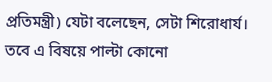প্রতিমন্ত্রী) যেটা বলেছেন, সেটা শিরোধার্য। তবে এ বিষয়ে পাল্টা কোনো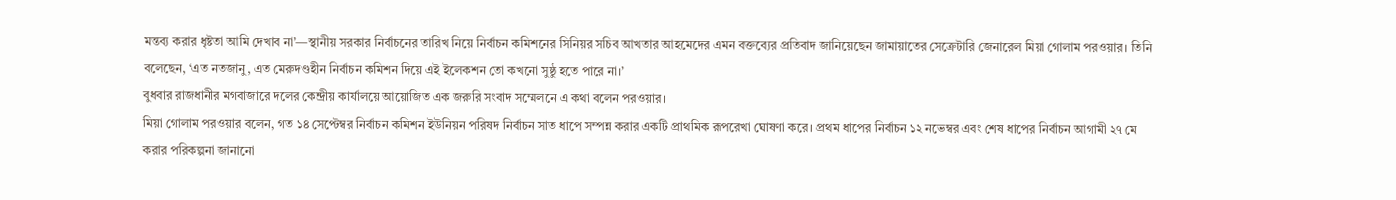মন্তব্য করার ধৃষ্টতা আমি দেখাব না’—স্থানীয় সরকার নির্বাচনের তারিখ নিয়ে নির্বাচন কমিশনের সিনিয়র সচিব আখতার আহমেদের এমন বক্তব্যের প্রতিবাদ জানিয়েছেন জামায়াতের সেক্রেটারি জেনারেল মিয়া গোলাম পরওয়ার। তিনি বলেছেন, ‘এত নতজানু, এত মেরুদণ্ডহীন নির্বাচন কমিশন দিয়ে এই ইলেকশন তো কখনো সুষ্ঠু হতে পারে না।’
বুধবার রাজধানীর মগবাজারে দলের কেন্দ্রীয় কার্যালয়ে আয়োজিত এক জরুরি সংবাদ সম্মেলনে এ কথা বলেন পরওয়ার।
মিয়া গোলাম পরওয়ার বলেন, গত ১৪ সেপ্টেম্বর নির্বাচন কমিশন ইউনিয়ন পরিষদ নির্বাচন সাত ধাপে সম্পন্ন করার একটি প্রাথমিক রূপরেখা ঘোষণা করে। প্রথম ধাপের নির্বাচন ১২ নভেম্বর এবং শেষ ধাপের নির্বাচন আগামী ২৭ মে করার পরিকল্পনা জানানো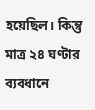হয়েছিল। কিন্তু মাত্র ২৪ ঘণ্টার ব্যবধানে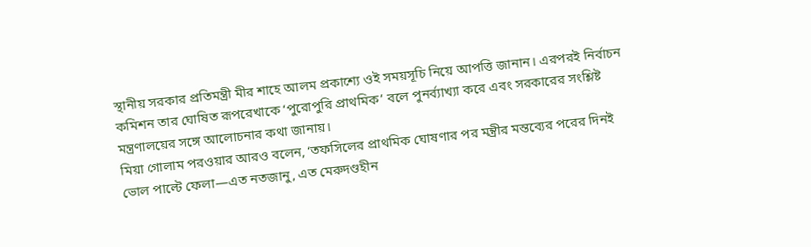স্থানীয় সরকার প্রতিমন্ত্রী মীর শাহে আলম প্রকাশ্যে ওই সময়সূচি নিয়ে আপত্তি জানান। এরপরই নির্বাচন কমিশন তার ঘোষিত রূপরেখাকে ‘পুরোপুরি প্রাথমিক’ বলে পুনর্ব্যাখ্যা করে এবং সরকারের সংশ্লিষ্ট মন্ত্রণালয়ের সঙ্গে আলোচনার কথা জানায়।
মিয়া গোলাম পরওয়ার আরও বলেন, ‘তফসিলের প্রাথমিক ঘোষণার পর মন্ত্রীর মন্তব্যের পরের দিনই ভোল পাল্টে ফেলা—এত নতজানু, এত মেরুদণ্ডহীন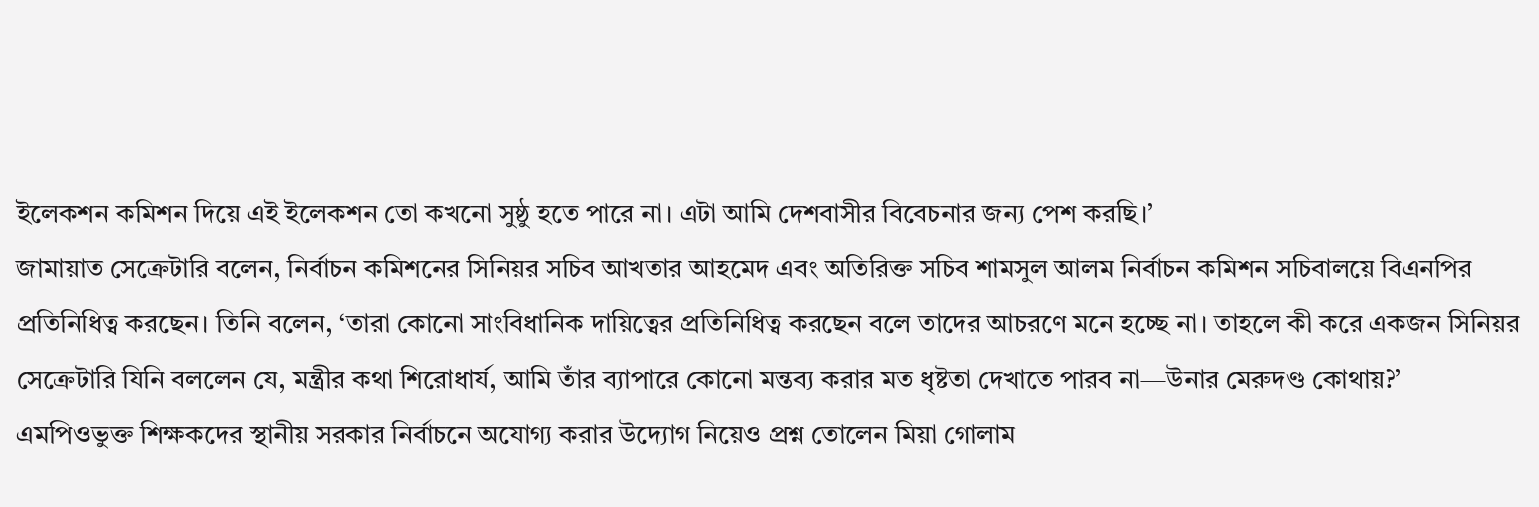ইলেকশন কমিশন দিয়ে এই ইলেকশন তো কখনো সুষ্ঠু হতে পারে না। এটা আমি দেশবাসীর বিবেচনার জন্য পেশ করছি।’
জামায়াত সেক্রেটারি বলেন, নির্বাচন কমিশনের সিনিয়র সচিব আখতার আহমেদ এবং অতিরিক্ত সচিব শামসুল আলম নির্বাচন কমিশন সচিবালয়ে বিএনপির প্রতিনিধিত্ব করছেন। তিনি বলেন, ‘তারা কোনো সাংবিধানিক দায়িত্বের প্রতিনিধিত্ব করছেন বলে তাদের আচরণে মনে হচ্ছে না। তাহলে কী করে একজন সিনিয়র সেক্রেটারি যিনি বললেন যে, মন্ত্রীর কথা শিরোধার্য, আমি তাঁর ব্যাপারে কোনো মন্তব্য করার মত ধৃষ্টতা দেখাতে পারব না—উনার মেরুদণ্ড কোথায়?’
এমপিওভুক্ত শিক্ষকদের স্থানীয় সরকার নির্বাচনে অযোগ্য করার উদ্যোগ নিয়েও প্রশ্ন তোলেন মিয়া গোলাম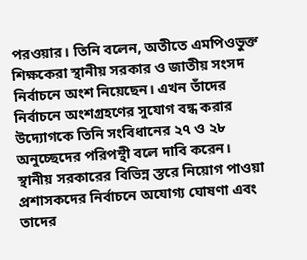পরওয়ার। তিনি বলেন, অতীতে এমপিওভুক্ত শিক্ষকেরা স্থানীয় সরকার ও জাতীয় সংসদ নির্বাচনে অংশ নিয়েছেন। এখন তাঁদের নির্বাচনে অংশগ্রহণের সুযোগ বন্ধ করার উদ্যোগকে তিনি সংবিধানের ২৭ ও ২৮ অনুচ্ছেদের পরিপন্থী বলে দাবি করেন।
স্থানীয় সরকারের বিভিন্ন স্তরে নিয়োগ পাওয়া প্রশাসকদের নির্বাচনে অযোগ্য ঘোষণা এবং তাদের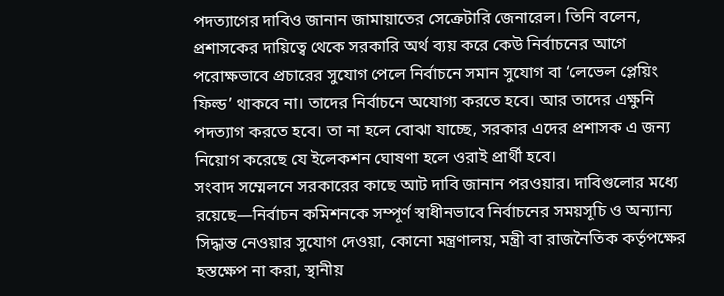পদত্যাগের দাবিও জানান জামায়াতের সেক্রেটারি জেনারেল। তিনি বলেন, প্রশাসকের দায়িত্বে থেকে সরকারি অর্থ ব্যয় করে কেউ নির্বাচনের আগে পরোক্ষভাবে প্রচারের সুযোগ পেলে নির্বাচনে সমান সুযোগ বা ‘লেভেল প্লেয়িং ফিল্ড’ থাকবে না। তাদের নির্বাচনে অযোগ্য করতে হবে। আর তাদের এক্ষুনি পদত্যাগ করতে হবে। তা না হলে বোঝা যাচ্ছে, সরকার এদের প্রশাসক এ জন্য নিয়োগ করেছে যে ইলেকশন ঘোষণা হলে ওরাই প্রার্থী হবে।
সংবাদ সম্মেলনে সরকারের কাছে আট দাবি জানান পরওয়ার। দাবিগুলোর মধ্যে রয়েছে—নির্বাচন কমিশনকে সম্পূর্ণ স্বাধীনভাবে নির্বাচনের সময়সূচি ও অন্যান্য সিদ্ধান্ত নেওয়ার সুযোগ দেওয়া, কোনো মন্ত্রণালয়, মন্ত্রী বা রাজনৈতিক কর্তৃপক্ষের হস্তক্ষেপ না করা, স্থানীয়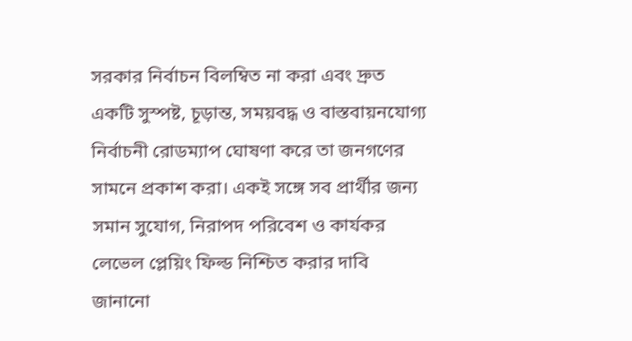সরকার নির্বাচন বিলম্বিত না করা এবং দ্রুত একটি সুস্পষ্ট, চূড়ান্ত, সময়বদ্ধ ও বাস্তবায়নযোগ্য নির্বাচনী রোডম্যাপ ঘোষণা করে তা জনগণের সামনে প্রকাশ করা। একই সঙ্গে সব প্রার্থীর জন্য সমান সুযোগ, নিরাপদ পরিবেশ ও কার্যকর লেভেল প্লেয়িং ফিল্ড নিশ্চিত করার দাবি জানানো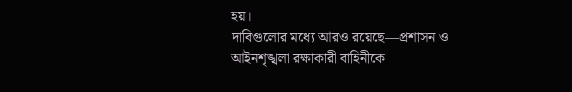হয়।
দাবিগুলোর মধ্যে আরও রয়েছে—প্রশাসন ও আইনশৃঙ্খলা রক্ষাকারী বাহিনীকে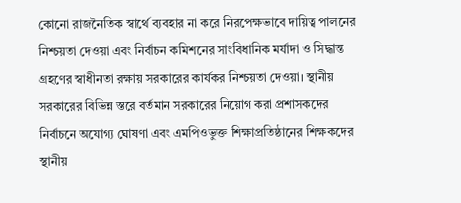কোনো রাজনৈতিক স্বার্থে ব্যবহার না করে নিরপেক্ষভাবে দায়িত্ব পালনের নিশ্চয়তা দেওয়া এবং নির্বাচন কমিশনের সাংবিধানিক মর্যাদা ও সিদ্ধান্ত গ্রহণের স্বাধীনতা রক্ষায় সরকারের কার্যকর নিশ্চয়তা দেওয়া। স্থানীয় সরকারের বিভিন্ন স্তরে বর্তমান সরকারের নিয়োগ করা প্রশাসকদের নির্বাচনে অযোগ্য ঘোষণা এবং এমপিওভুক্ত শিক্ষাপ্রতিষ্ঠানের শিক্ষকদের স্থানীয়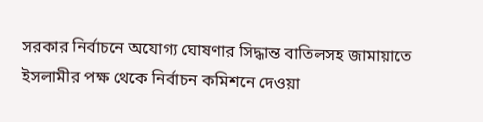সরকার নির্বাচনে অযোগ্য ঘোষণার সিদ্ধান্ত বাতিলসহ জামায়াতে ইসলামীর পক্ষ থেকে নির্বাচন কমিশনে দেওয়া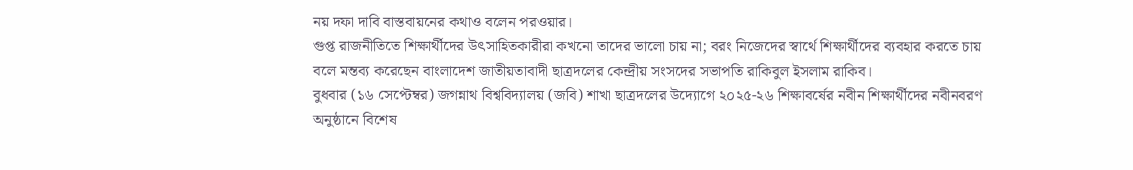নয় দফা দাবি বাস্তবায়নের কথাও বলেন পরওয়ার।
গুপ্ত রাজনীতিতে শিক্ষার্থীদের উৎসাহিতকারীরা কখনো তাদের ভালো চায় না; বরং নিজেদের স্বার্থে শিক্ষার্থীদের ব্যবহার করতে চায় বলে মন্তব্য করেছেন বাংলাদেশ জাতীয়তাবাদী ছাত্রদলের কেন্দ্রীয় সংসদের সভাপতি রাকিবুল ইসলাম রাকিব।
বুধবার (১৬ সেপ্টেম্বর) জগন্নাথ বিশ্ববিদ্যালয় (জবি) শাখা ছাত্রদলের উদ্যোগে ২০২৫-২৬ শিক্ষাবর্ষের নবীন শিক্ষার্থীদের নবীনবরণ অনুষ্ঠানে বিশেষ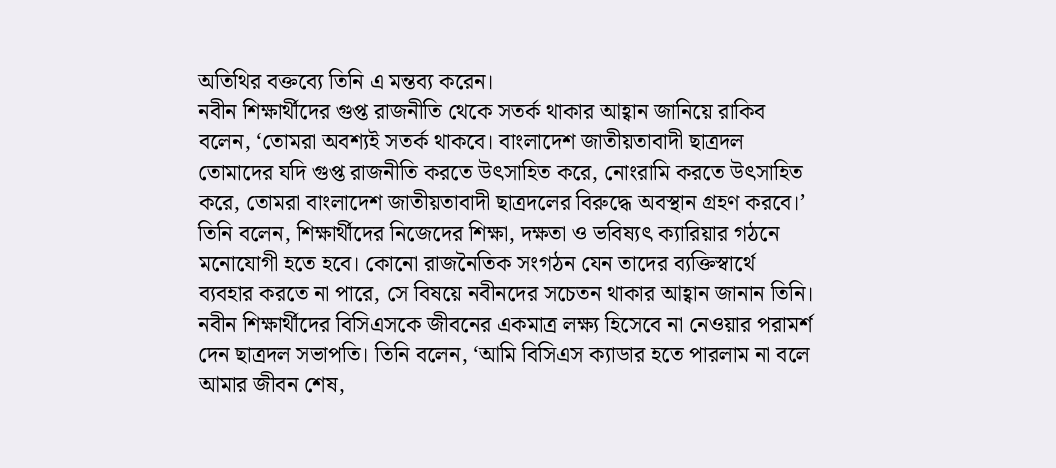অতিথির বক্তব্যে তিনি এ মন্তব্য করেন।
নবীন শিক্ষার্থীদের গুপ্ত রাজনীতি থেকে সতর্ক থাকার আহ্বান জানিয়ে রাকিব বলেন, ‘তোমরা অবশ্যই সতর্ক থাকবে। বাংলাদেশ জাতীয়তাবাদী ছাত্রদল তোমাদের যদি গুপ্ত রাজনীতি করতে উৎসাহিত করে, নোংরামি করতে উৎসাহিত করে, তোমরা বাংলাদেশ জাতীয়তাবাদী ছাত্রদলের বিরুদ্ধে অবস্থান গ্রহণ করবে।’
তিনি বলেন, শিক্ষার্থীদের নিজেদের শিক্ষা, দক্ষতা ও ভবিষ্যৎ ক্যারিয়ার গঠনে মনোযোগী হতে হবে। কোনো রাজনৈতিক সংগঠন যেন তাদের ব্যক্তিস্বার্থে ব্যবহার করতে না পারে, সে বিষয়ে নবীনদের সচেতন থাকার আহ্বান জানান তিনি।
নবীন শিক্ষার্থীদের বিসিএসকে জীবনের একমাত্র লক্ষ্য হিসেবে না নেওয়ার পরামর্শ দেন ছাত্রদল সভাপতি। তিনি বলেন, ‘আমি বিসিএস ক্যাডার হতে পারলাম না বলে আমার জীবন শেষ,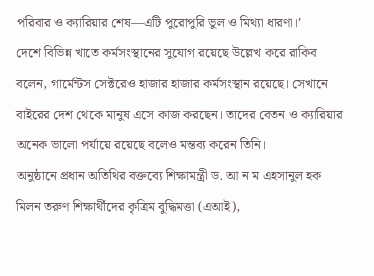পরিবার ও ক্যারিয়ার শেষ—এটি পুরোপুরি ভুল ও মিথ্যা ধারণা।’
দেশে বিভিন্ন খাতে কর্মসংস্থানের সুযোগ রয়েছে উল্লেখ করে রাকিব বলেন, গার্মেন্টস সেক্টরেও হাজার হাজার কর্মসংস্থান রয়েছে। সেখানে বাইরের দেশ থেকে মানুষ এসে কাজ করছেন। তাদের বেতন ও ক্যারিয়ার অনেক ভালো পর্যায়ে রয়েছে বলেও মন্তব্য করেন তিনি।
অনুষ্ঠানে প্রধান অতিথির বক্তব্যে শিক্ষামন্ত্রী ড. আ ন ম এহসানুল হক মিলন তরুণ শিক্ষার্থীদের কৃত্রিম বুদ্ধিমত্তা (এআই),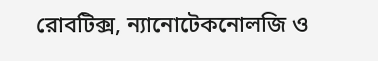রোবটিক্স, ন্যানোটেকনোলজি ও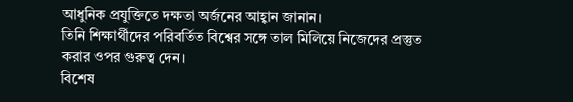আধুনিক প্রযুক্তিতে দক্ষতা অর্জনের আহ্বান জানান।
তিনি শিক্ষার্থীদের পরিবর্তিত বিশ্বের সঙ্গে তাল মিলিয়ে নিজেদের প্রস্তুত করার ওপর গুরুত্ব দেন।
বিশেষ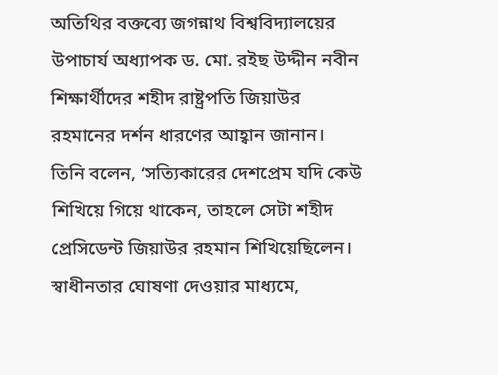অতিথির বক্তব্যে জগন্নাথ বিশ্ববিদ্যালয়ের উপাচার্য অধ্যাপক ড. মো. রইছ উদ্দীন নবীন শিক্ষার্থীদের শহীদ রাষ্ট্রপতি জিয়াউর রহমানের দর্শন ধারণের আহ্বান জানান।
তিনি বলেন, ‘সত্যিকারের দেশপ্রেম যদি কেউ শিখিয়ে গিয়ে থাকেন, তাহলে সেটা শহীদ প্রেসিডেন্ট জিয়াউর রহমান শিখিয়েছিলেন। স্বাধীনতার ঘোষণা দেওয়ার মাধ্যমে,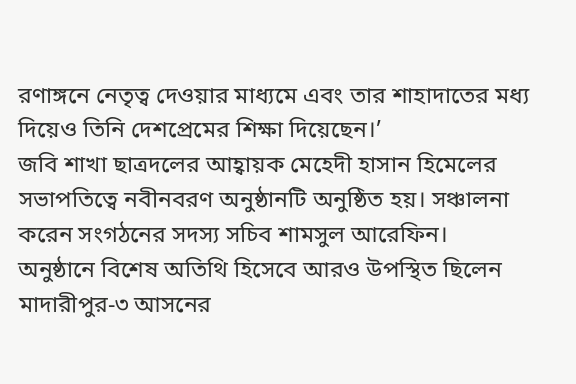রণাঙ্গনে নেতৃত্ব দেওয়ার মাধ্যমে এবং তার শাহাদাতের মধ্য দিয়েও তিনি দেশপ্রেমের শিক্ষা দিয়েছেন।’
জবি শাখা ছাত্রদলের আহ্বায়ক মেহেদী হাসান হিমেলের সভাপতিত্বে নবীনবরণ অনুষ্ঠানটি অনুষ্ঠিত হয়। সঞ্চালনা করেন সংগঠনের সদস্য সচিব শামসুল আরেফিন।
অনুষ্ঠানে বিশেষ অতিথি হিসেবে আরও উপস্থিত ছিলেন মাদারীপুর-৩ আসনের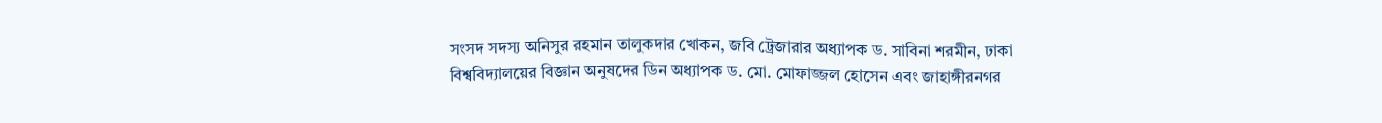সংসদ সদস্য অনিসুর রহমান তালুকদার খোকন, জবি ট্রেজারার অধ্যাপক ড. সাবিনা শরমীন, ঢাকা বিশ্ববিদ্যালয়ের বিজ্ঞান অনুষদের ডিন অধ্যাপক ড. মো. মোফাজ্জল হোসেন এবং জাহাঙ্গীরনগর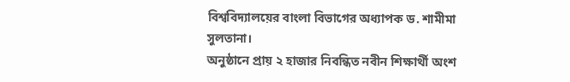বিশ্ববিদ্যালয়ের বাংলা বিভাগের অধ্যাপক ড. শামীমা সুলতানা।
অনুষ্ঠানে প্রায় ২ হাজার নিবন্ধিত নবীন শিক্ষার্থী অংশ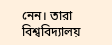নেন। তারা বিশ্ববিদ্যালয়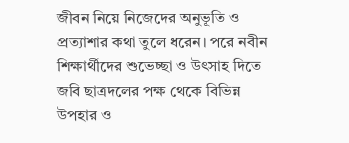জীবন নিয়ে নিজেদের অনুভূতি ও প্রত্যাশার কথা তুলে ধরেন। পরে নবীন শিক্ষার্থীদের শুভেচ্ছা ও উৎসাহ দিতে জবি ছাত্রদলের পক্ষ থেকে বিভিন্ন উপহার ও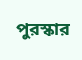পুরস্কার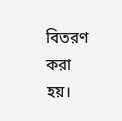বিতরণ করা হয়।